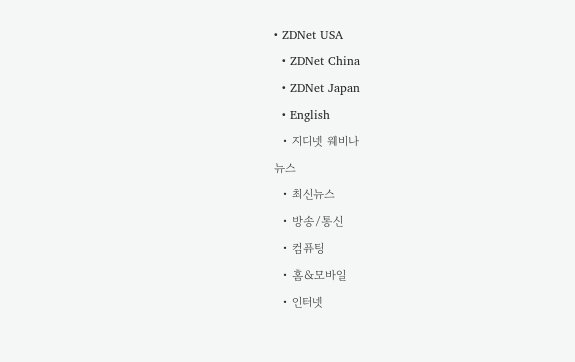• ZDNet USA
  • ZDNet China
  • ZDNet Japan
  • English
  • 지디넷 웨비나
뉴스
  • 최신뉴스
  • 방송/통신
  • 컴퓨팅
  • 홈&모바일
  • 인터넷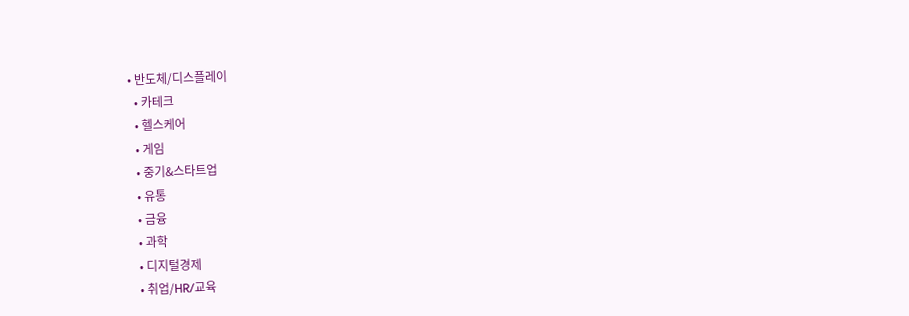• 반도체/디스플레이
  • 카테크
  • 헬스케어
  • 게임
  • 중기&스타트업
  • 유통
  • 금융
  • 과학
  • 디지털경제
  • 취업/HR/교육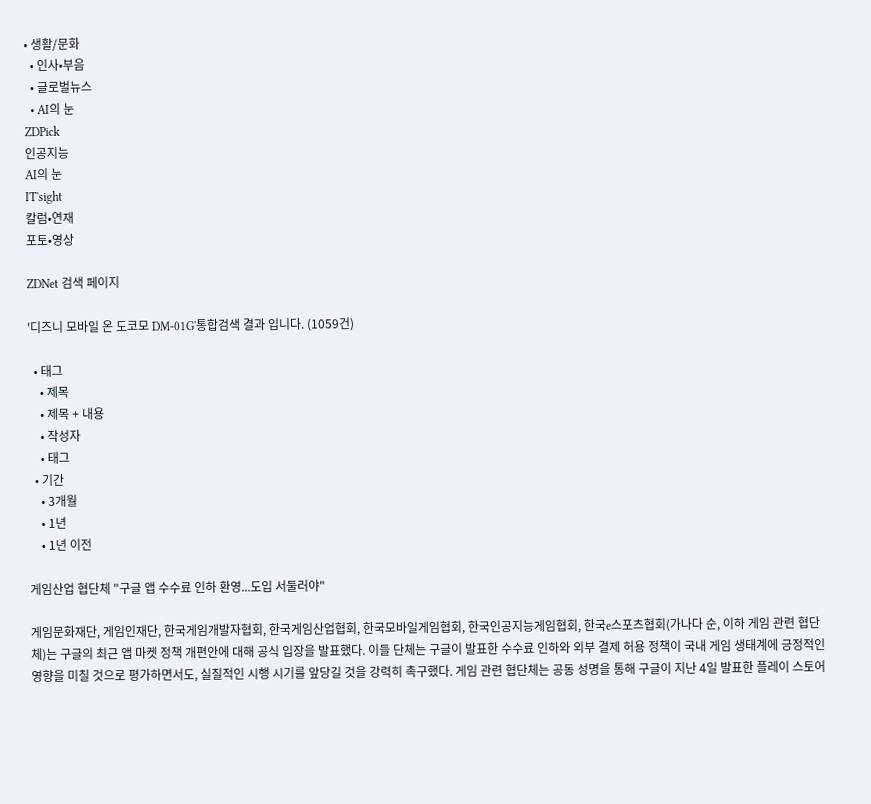• 생활/문화
  • 인사•부음
  • 글로벌뉴스
  • AI의 눈
ZDPick
인공지능
AI의 눈
IT'sight
칼럼•연재
포토•영상

ZDNet 검색 페이지

'디즈니 모바일 온 도코모 DM-01G'통합검색 결과 입니다. (1059건)

  • 태그
    • 제목
    • 제목 + 내용
    • 작성자
    • 태그
  • 기간
    • 3개월
    • 1년
    • 1년 이전

게임산업 협단체 "구글 앱 수수료 인하 환영...도입 서둘러야"

게임문화재단, 게임인재단, 한국게임개발자협회, 한국게임산업협회, 한국모바일게임협회, 한국인공지능게임협회, 한국e스포츠협회(가나다 순, 이하 게임 관련 협단체)는 구글의 최근 앱 마켓 정책 개편안에 대해 공식 입장을 발표했다. 이들 단체는 구글이 발표한 수수료 인하와 외부 결제 허용 정책이 국내 게임 생태계에 긍정적인 영향을 미칠 것으로 평가하면서도, 실질적인 시행 시기를 앞당길 것을 강력히 촉구했다. 게임 관련 협단체는 공동 성명을 통해 구글이 지난 4일 발표한 플레이 스토어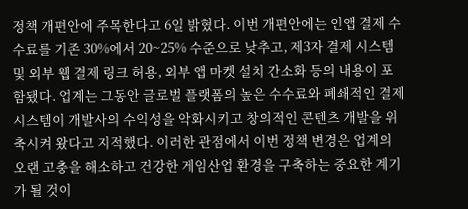정책 개편안에 주목한다고 6일 밝혔다. 이번 개편안에는 인앱 결제 수수료를 기존 30%에서 20~25% 수준으로 낮추고, 제3자 결제 시스템 및 외부 웹 결제 링크 허용, 외부 앱 마켓 설치 간소화 등의 내용이 포함됐다. 업계는 그동안 글로벌 플랫폼의 높은 수수료와 폐쇄적인 결제 시스템이 개발사의 수익성을 악화시키고 창의적인 콘텐츠 개발을 위축시켜 왔다고 지적했다. 이러한 관점에서 이번 정책 변경은 업계의 오랜 고충을 해소하고 건강한 게임산업 환경을 구축하는 중요한 계기가 될 것이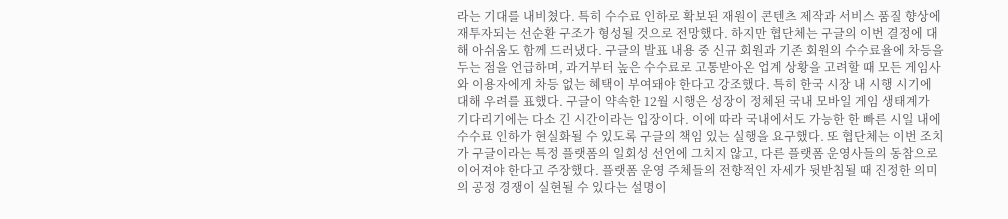라는 기대를 내비쳤다. 특히 수수료 인하로 확보된 재원이 콘텐츠 제작과 서비스 품질 향상에 재투자되는 선순환 구조가 형성될 것으로 전망했다. 하지만 협단체는 구글의 이번 결정에 대해 아쉬움도 함께 드러냈다. 구글의 발표 내용 중 신규 회원과 기존 회원의 수수료율에 차등을 두는 점을 언급하며, 과거부터 높은 수수료로 고통받아온 업계 상황을 고려할 때 모든 게임사와 이용자에게 차등 없는 혜택이 부여돼야 한다고 강조했다. 특히 한국 시장 내 시행 시기에 대해 우려를 표했다. 구글이 약속한 12월 시행은 성장이 정체된 국내 모바일 게임 생태계가 기다리기에는 다소 긴 시간이라는 입장이다. 이에 따라 국내에서도 가능한 한 빠른 시일 내에 수수료 인하가 현실화될 수 있도록 구글의 책임 있는 실행을 요구했다. 또 협단체는 이번 조치가 구글이라는 특정 플랫폼의 일회성 선언에 그치지 않고, 다른 플랫폼 운영사들의 동참으로 이어져야 한다고 주장했다. 플랫폼 운영 주체들의 전향적인 자세가 뒷받침될 때 진정한 의미의 공정 경쟁이 실현될 수 있다는 설명이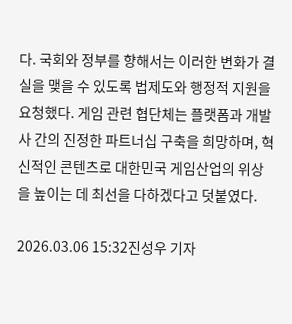다. 국회와 정부를 향해서는 이러한 변화가 결실을 맺을 수 있도록 법제도와 행정적 지원을 요청했다. 게임 관련 협단체는 플랫폼과 개발사 간의 진정한 파트너십 구축을 희망하며, 혁신적인 콘텐츠로 대한민국 게임산업의 위상을 높이는 데 최선을 다하겠다고 덧붙였다.

2026.03.06 15:32진성우 기자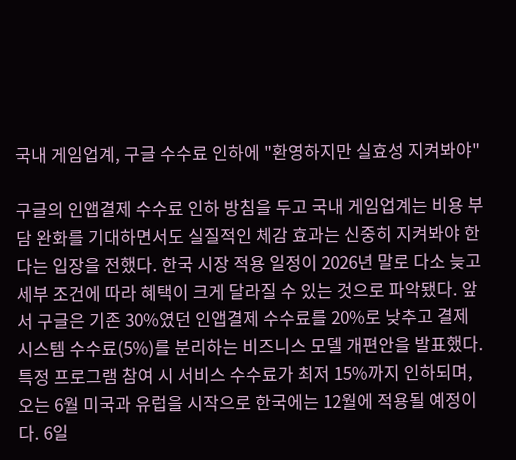국내 게임업계, 구글 수수료 인하에 "환영하지만 실효성 지켜봐야"

구글의 인앱결제 수수료 인하 방침을 두고 국내 게임업계는 비용 부담 완화를 기대하면서도 실질적인 체감 효과는 신중히 지켜봐야 한다는 입장을 전했다. 한국 시장 적용 일정이 2026년 말로 다소 늦고 세부 조건에 따라 혜택이 크게 달라질 수 있는 것으로 파악됐다. 앞서 구글은 기존 30%였던 인앱결제 수수료를 20%로 낮추고 결제 시스템 수수료(5%)를 분리하는 비즈니스 모델 개편안을 발표했다. 특정 프로그램 참여 시 서비스 수수료가 최저 15%까지 인하되며, 오는 6월 미국과 유럽을 시작으로 한국에는 12월에 적용될 예정이다. 6일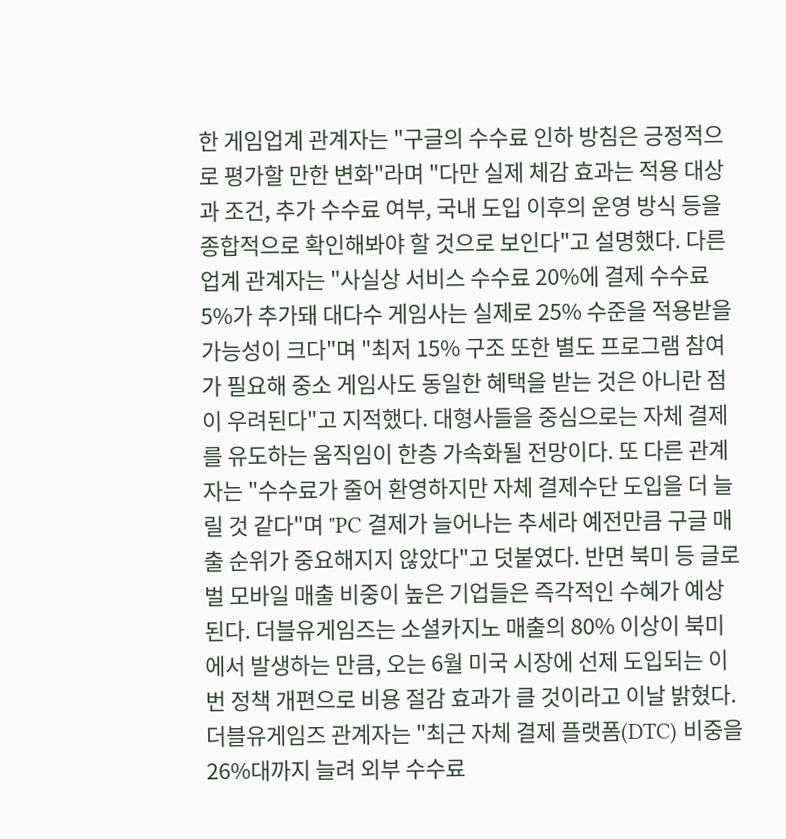한 게임업계 관계자는 "구글의 수수료 인하 방침은 긍정적으로 평가할 만한 변화"라며 "다만 실제 체감 효과는 적용 대상과 조건, 추가 수수료 여부, 국내 도입 이후의 운영 방식 등을 종합적으로 확인해봐야 할 것으로 보인다"고 설명했다. 다른 업계 관계자는 "사실상 서비스 수수료 20%에 결제 수수료 5%가 추가돼 대다수 게임사는 실제로 25% 수준을 적용받을 가능성이 크다"며 "최저 15% 구조 또한 별도 프로그램 참여가 필요해 중소 게임사도 동일한 혜택을 받는 것은 아니란 점이 우려된다"고 지적했다. 대형사들을 중심으로는 자체 결제를 유도하는 움직임이 한층 가속화될 전망이다. 또 다른 관계자는 "수수료가 줄어 환영하지만 자체 결제수단 도입을 더 늘릴 것 같다"며 "PC 결제가 늘어나는 추세라 예전만큼 구글 매출 순위가 중요해지지 않았다"고 덧붙였다. 반면 북미 등 글로벌 모바일 매출 비중이 높은 기업들은 즉각적인 수혜가 예상된다. 더블유게임즈는 소셜카지노 매출의 80% 이상이 북미에서 발생하는 만큼, 오는 6월 미국 시장에 선제 도입되는 이번 정책 개편으로 비용 절감 효과가 클 것이라고 이날 밝혔다. 더블유게임즈 관계자는 "최근 자체 결제 플랫폼(DTC) 비중을 26%대까지 늘려 외부 수수료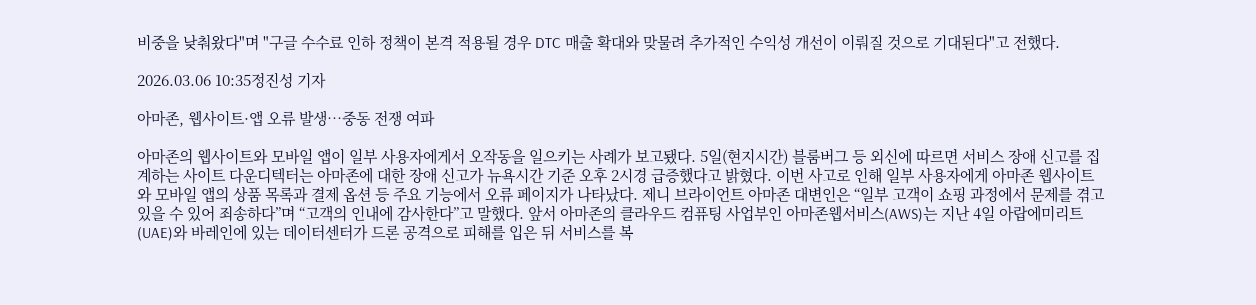비중을 낮춰왔다"며 "구글 수수료 인하 정책이 본격 적용될 경우 DTC 매출 확대와 맞물려 추가적인 수익성 개선이 이뤄질 것으로 기대된다"고 전했다.

2026.03.06 10:35정진성 기자

아마존, 웹사이트·앱 오류 발생…중동 전쟁 여파

아마존의 웹사이트와 모바일 앱이 일부 사용자에게서 오작동을 일으키는 사례가 보고됐다. 5일(현지시간) 블룸버그 등 외신에 따르면 서비스 장애 신고를 집계하는 사이트 다운디텍터는 아마존에 대한 장애 신고가 뉴욕시간 기준 오후 2시경 급증했다고 밝혔다. 이번 사고로 인해 일부 사용자에게 아마존 웹사이트와 모바일 앱의 상품 목록과 결제 옵션 등 주요 기능에서 오류 페이지가 나타났다. 제니 브라이언트 아마존 대변인은 “일부 고객이 쇼핑 과정에서 문제를 겪고 있을 수 있어 죄송하다”며 “고객의 인내에 감사한다”고 말했다. 앞서 아마존의 클라우드 컴퓨팅 사업부인 아마존웹서비스(AWS)는 지난 4일 아랍에미리트(UAE)와 바레인에 있는 데이터센터가 드론 공격으로 피해를 입은 뒤 서비스를 복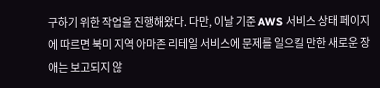구하기 위한 작업을 진행해왔다. 다만, 이날 기준 AWS 서비스 상태 페이지에 따르면 북미 지역 아마존 리테일 서비스에 문제를 일으킬 만한 새로운 장애는 보고되지 않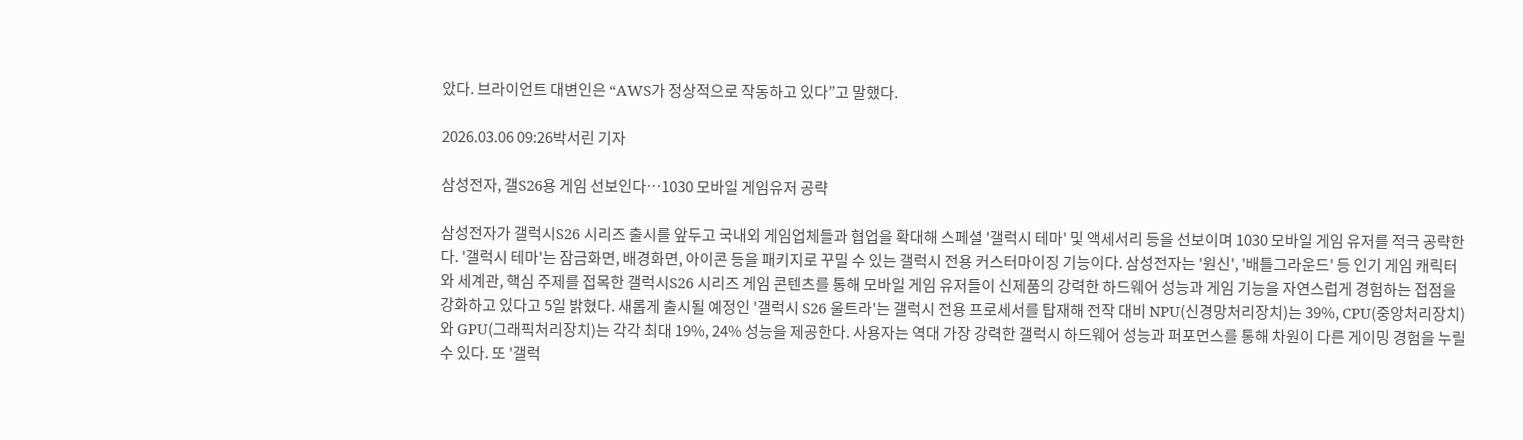았다. 브라이언트 대변인은 “AWS가 정상적으로 작동하고 있다”고 말했다.

2026.03.06 09:26박서린 기자

삼성전자, 갤S26용 게임 선보인다…1030 모바일 게임유저 공략

삼성전자가 갤럭시S26 시리즈 출시를 앞두고 국내외 게임업체들과 협업을 확대해 스페셜 '갤럭시 테마' 및 액세서리 등을 선보이며 1030 모바일 게임 유저를 적극 공략한다. '갤럭시 테마'는 잠금화면, 배경화면, 아이콘 등을 패키지로 꾸밀 수 있는 갤럭시 전용 커스터마이징 기능이다. 삼성전자는 '원신', '배틀그라운드' 등 인기 게임 캐릭터와 세계관, 핵심 주제를 접목한 갤럭시S26 시리즈 게임 콘텐츠를 통해 모바일 게임 유저들이 신제품의 강력한 하드웨어 성능과 게임 기능을 자연스럽게 경험하는 접점을 강화하고 있다고 5일 밝혔다. 새롭게 출시될 예정인 '갤럭시 S26 울트라'는 갤럭시 전용 프로세서를 탑재해 전작 대비 NPU(신경망처리장치)는 39%, CPU(중앙처리장치)와 GPU(그래픽처리장치)는 각각 최대 19%, 24% 성능을 제공한다. 사용자는 역대 가장 강력한 갤럭시 하드웨어 성능과 퍼포먼스를 통해 차원이 다른 게이밍 경험을 누릴 수 있다. 또 '갤럭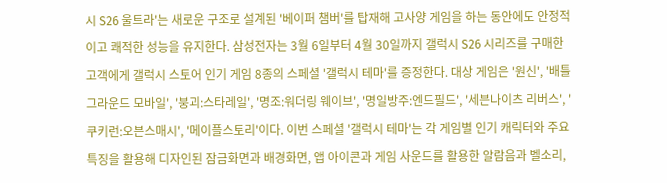시 S26 울트라'는 새로운 구조로 설계된 '베이퍼 챔버'를 탑재해 고사양 게임을 하는 동안에도 안정적이고 쾌적한 성능을 유지한다. 삼성전자는 3월 6일부터 4월 30일까지 갤럭시 S26 시리즈를 구매한 고객에게 갤럭시 스토어 인기 게임 8종의 스페셜 '갤럭시 테마'를 증정한다. 대상 게임은 '원신', '배틀그라운드 모바일', '붕괴:스타레일', '명조:워더링 웨이브', '명일방주:엔드필드', '세븐나이츠 리버스', '쿠키런:오븐스매시', '메이플스토리'이다. 이번 스페셜 '갤럭시 테마'는 각 게임별 인기 캐릭터와 주요 특징을 활용해 디자인된 잠금화면과 배경화면, 앱 아이콘과 게임 사운드를 활용한 알람음과 벨소리,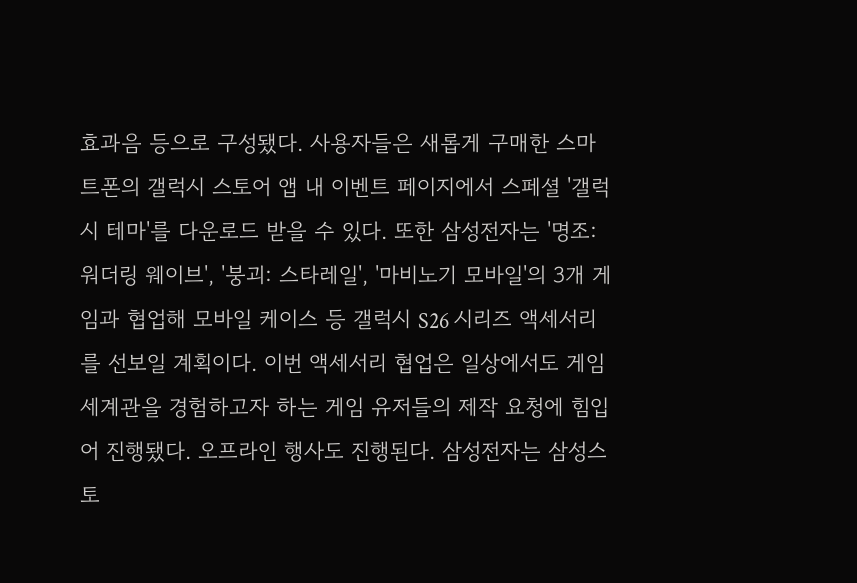효과음 등으로 구성됐다. 사용자들은 새롭게 구매한 스마트폰의 갤럭시 스토어 앱 내 이벤트 페이지에서 스페셜 '갤럭시 테마'를 다운로드 받을 수 있다. 또한 삼성전자는 '명조:워더링 웨이브', '붕괴: 스타레일', '마비노기 모바일'의 3개 게임과 협업해 모바일 케이스 등 갤럭시 S26 시리즈 액세서리를 선보일 계획이다. 이번 액세서리 협업은 일상에서도 게임 세계관을 경험하고자 하는 게임 유저들의 제작 요청에 힘입어 진행됐다. 오프라인 행사도 진행된다. 삼성전자는 삼성스토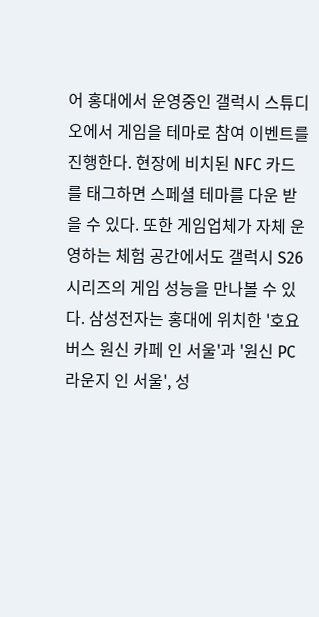어 홍대에서 운영중인 갤럭시 스튜디오에서 게임을 테마로 참여 이벤트를 진행한다. 현장에 비치된 NFC 카드를 태그하면 스페셜 테마를 다운 받을 수 있다. 또한 게임업체가 자체 운영하는 체험 공간에서도 갤럭시 S26 시리즈의 게임 성능을 만나볼 수 있다. 삼성전자는 홍대에 위치한 '호요버스 원신 카페 인 서울'과 '원신 PC 라운지 인 서울', 성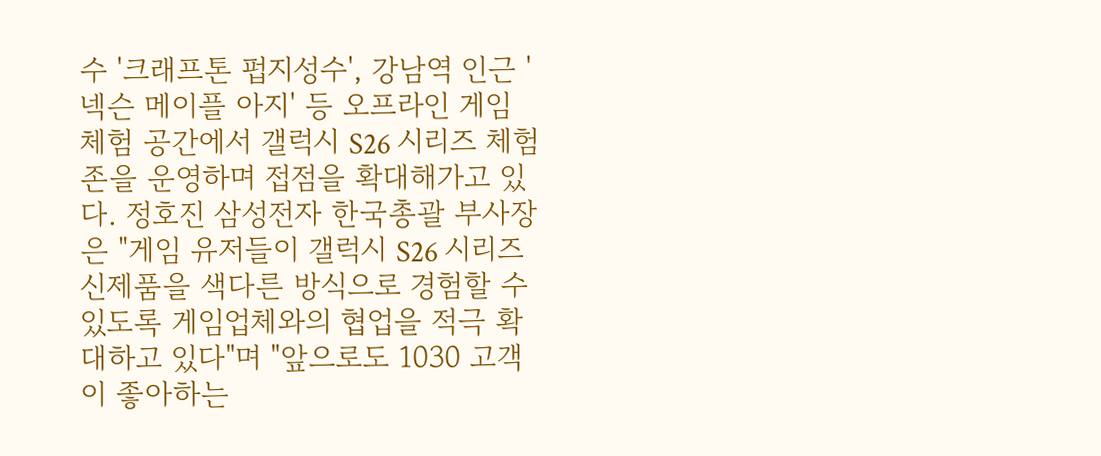수 '크래프톤 펍지성수', 강남역 인근 '넥슨 메이플 아지' 등 오프라인 게임 체험 공간에서 갤럭시 S26 시리즈 체험존을 운영하며 접점을 확대해가고 있다. 정호진 삼성전자 한국총괄 부사장은 "게임 유저들이 갤럭시 S26 시리즈 신제품을 색다른 방식으로 경험할 수 있도록 게임업체와의 협업을 적극 확대하고 있다"며 "앞으로도 1030 고객이 좋아하는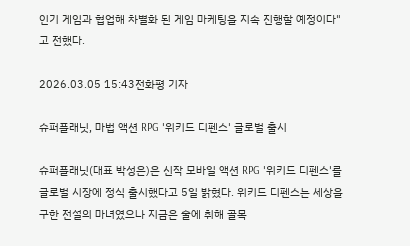인기 게임과 협업해 차별화 된 게임 마케팅을 지속 진행할 예정이다"고 전했다.

2026.03.05 15:43전화평 기자

슈퍼플래닛, 마법 액션 RPG '위키드 디펜스' 글로벌 출시

슈퍼플래닛(대표 박성은)은 신작 모바일 액션 RPG '위키드 디펜스'를 글로벌 시장에 정식 출시했다고 5일 밝혔다. 위키드 디펜스는 세상을 구한 전설의 마녀였으나 지금은 술에 취해 골목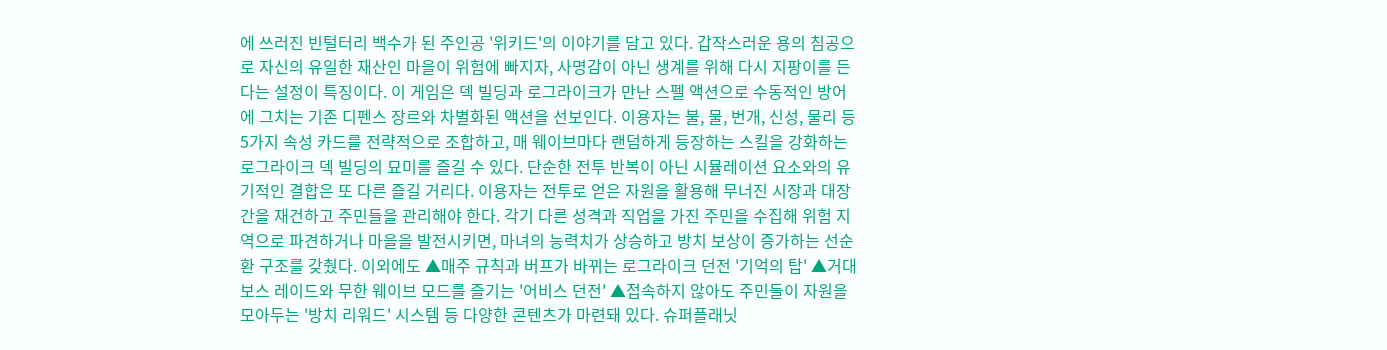에 쓰러진 빈털터리 백수가 된 주인공 '위키드'의 이야기를 담고 있다. 갑작스러운 용의 침공으로 자신의 유일한 재산인 마을이 위험에 빠지자, 사명감이 아닌 생계를 위해 다시 지팡이를 든다는 설정이 특징이다. 이 게임은 덱 빌딩과 로그라이크가 만난 스펠 액션으로 수동적인 방어에 그치는 기존 디펜스 장르와 차별화된 액션을 선보인다. 이용자는 불, 물, 번개, 신성, 물리 등 5가지 속성 카드를 전략적으로 조합하고, 매 웨이브마다 랜덤하게 등장하는 스킬을 강화하는 로그라이크 덱 빌딩의 묘미를 즐길 수 있다. 단순한 전투 반복이 아닌 시뮬레이션 요소와의 유기적인 결합은 또 다른 즐길 거리다. 이용자는 전투로 얻은 자원을 활용해 무너진 시장과 대장간을 재건하고 주민들을 관리해야 한다. 각기 다른 성격과 직업을 가진 주민을 수집해 위험 지역으로 파견하거나 마을을 발전시키면, 마녀의 능력치가 상승하고 방치 보상이 증가하는 선순환 구조를 갖췄다. 이외에도 ▲매주 규칙과 버프가 바뀌는 로그라이크 던전 '기억의 탑' ▲거대 보스 레이드와 무한 웨이브 모드를 즐기는 '어비스 던전' ▲접속하지 않아도 주민들이 자원을 모아두는 '방치 리워드' 시스템 등 다양한 콘텐츠가 마련돼 있다. 슈퍼플래닛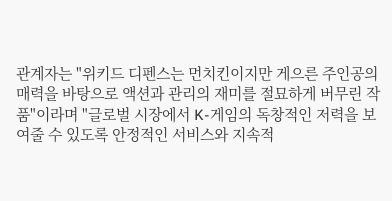관계자는 "위키드 디펜스는 먼치킨이지만 게으른 주인공의 매력을 바탕으로 액션과 관리의 재미를 절묘하게 버무린 작품"이라며 "글로벌 시장에서 K-게임의 독창적인 저력을 보여줄 수 있도록 안정적인 서비스와 지속적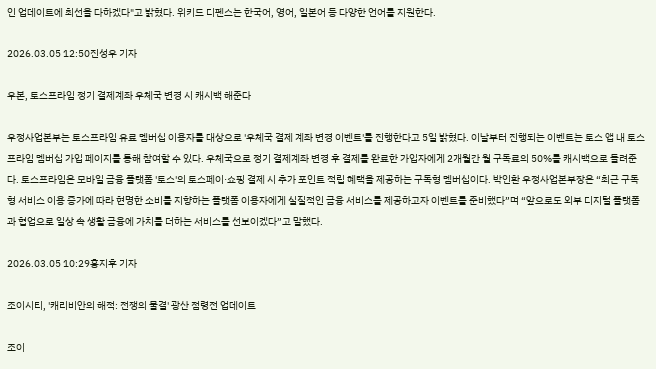인 업데이트에 최선을 다하겠다"고 밝혔다. 위키드 디펜스는 한국어, 영어, 일본어 등 다양한 언어를 지원한다.

2026.03.05 12:50진성우 기자

우본, 토스프라임 정기 결제계좌 우체국 변경 시 캐시백 해준다

우정사업본부는 토스프라임 유료 멤버십 이용자를 대상으로 '우체국 결제 계좌 변경 이벤트'를 진행한다고 5일 밝혔다. 이날부터 진행되는 이벤트는 토스 앱 내 토스프라임 멤버십 가입 페이지를 통해 참여할 수 있다. 우체국으로 정기 결제계좌 변경 후 결제를 완료한 가입자에게 2개월간 월 구독료의 50%를 캐시백으로 돌려준다. 토스프라임은 모바일 금융 플랫폼 '토스'의 토스페이·쇼핑 결제 시 추가 포인트 적립 혜택을 제공하는 구독형 멤버십이다. 박인환 우정사업본부장은 “최근 구독형 서비스 이용 증가에 따라 현명한 소비를 지향하는 플랫폼 이용자에게 실질적인 금융 서비스를 제공하고자 이벤트를 준비했다”며 “앞으로도 외부 디지털 플랫폼과 협업으로 일상 속 생활 금융에 가치를 더하는 서비스를 선보이겠다”고 말했다.

2026.03.05 10:29홍지후 기자

조이시티, '캐리비안의 해적: 전쟁의 물결' 광산 점령전 업데이트

조이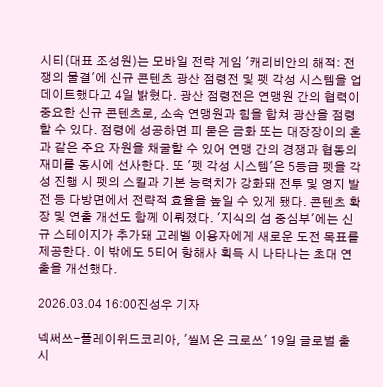시티(대표 조성원)는 모바일 전략 게임 '캐리비안의 해적: 전쟁의 물결'에 신규 콘텐츠 광산 점령전 및 펫 각성 시스템을 업데이트했다고 4일 밝혔다. 광산 점령전은 연맹원 간의 협력이 중요한 신규 콘텐츠로, 소속 연맹원과 힘을 합쳐 광산을 점령할 수 있다. 점령에 성공하면 피 묻은 금화 또는 대장장이의 혼과 같은 주요 자원을 채굴할 수 있어 연맹 간의 경쟁과 협동의 재미를 동시에 선사한다. 또 '펫 각성 시스템'은 5등급 펫을 각성 진행 시 펫의 스킬과 기본 능력치가 강화돼 전투 및 영지 발전 등 다방면에서 전략적 효율을 높일 수 있게 됐다. 콘텐츠 확장 및 연출 개선도 함께 이뤄졌다. '지식의 섬 중심부'에는 신규 스테이지가 추가돼 고레벨 이용자에게 새로운 도전 목표를 제공한다. 이 밖에도 5티어 항해사 획득 시 나타나는 초대 연출을 개선했다.

2026.03.04 16:00진성우 기자

넥써쓰-플레이위드코리아, '씰M 온 크로쓰' 19일 글로벌 출시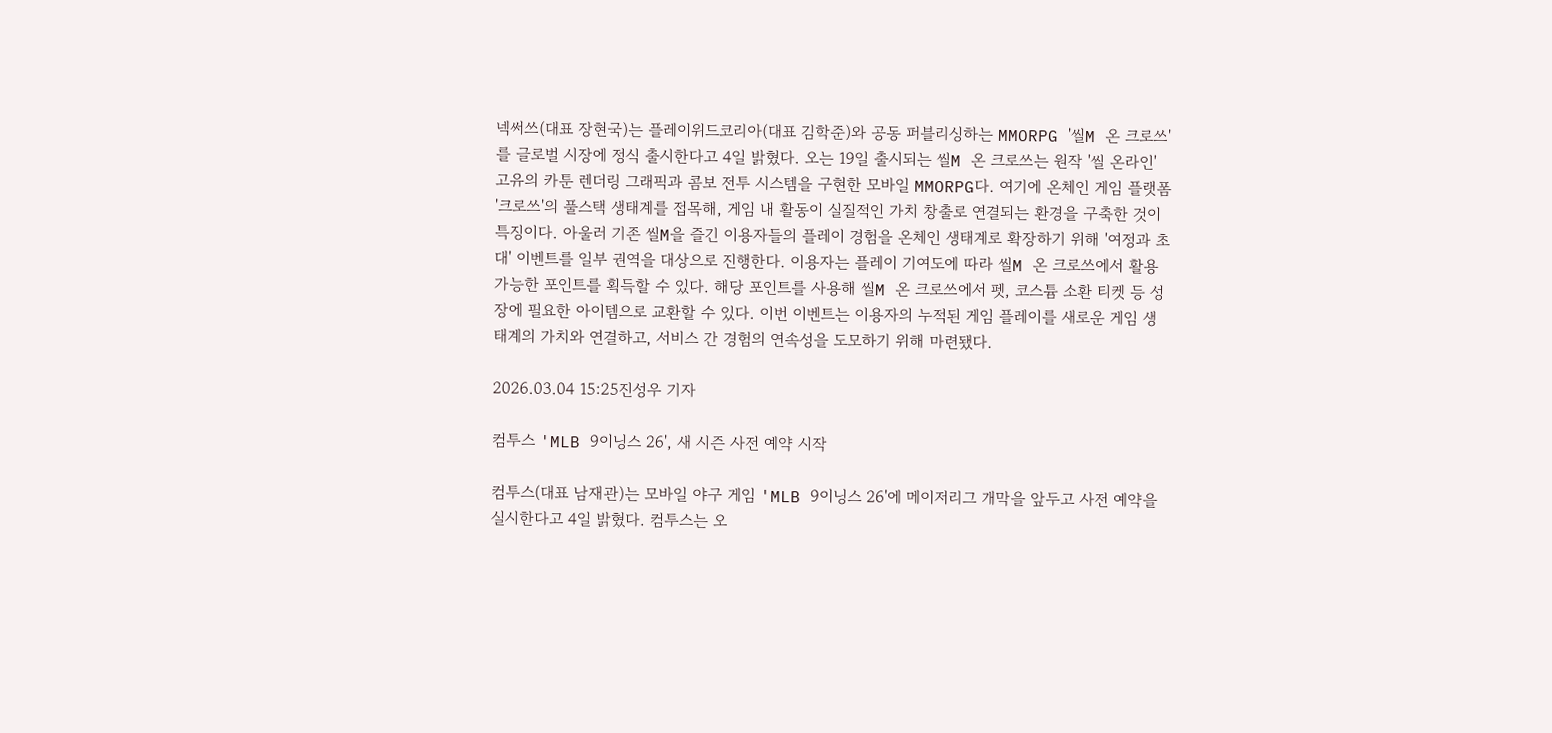넥써쓰(대표 장현국)는 플레이위드코리아(대표 김학준)와 공동 퍼블리싱하는 MMORPG '씰M 온 크로쓰'를 글로벌 시장에 정식 출시한다고 4일 밝혔다. 오는 19일 출시되는 씰M 온 크로쓰는 원작 '씰 온라인' 고유의 카툰 렌더링 그래픽과 콤보 전투 시스템을 구현한 모바일 MMORPG다. 여기에 온체인 게임 플랫폼 '크로쓰'의 풀스택 생태계를 접목해, 게임 내 활동이 실질적인 가치 창출로 연결되는 환경을 구축한 것이 특징이다. 아울러 기존 씰M을 즐긴 이용자들의 플레이 경험을 온체인 생태계로 확장하기 위해 '여정과 초대' 이벤트를 일부 권역을 대상으로 진행한다. 이용자는 플레이 기여도에 따라 씰M 온 크로쓰에서 활용 가능한 포인트를 획득할 수 있다. 해당 포인트를 사용해 씰M 온 크로쓰에서 펫, 코스튬 소환 티켓 등 성장에 필요한 아이템으로 교환할 수 있다. 이번 이벤트는 이용자의 누적된 게임 플레이를 새로운 게임 생태계의 가치와 연결하고, 서비스 간 경험의 연속성을 도모하기 위해 마련됐다.

2026.03.04 15:25진성우 기자

컴투스 'MLB 9이닝스 26', 새 시즌 사전 예약 시작

컴투스(대표 남재관)는 모바일 야구 게임 'MLB 9이닝스 26'에 메이저리그 개막을 앞두고 사전 예약을 실시한다고 4일 밝혔다. 컴투스는 오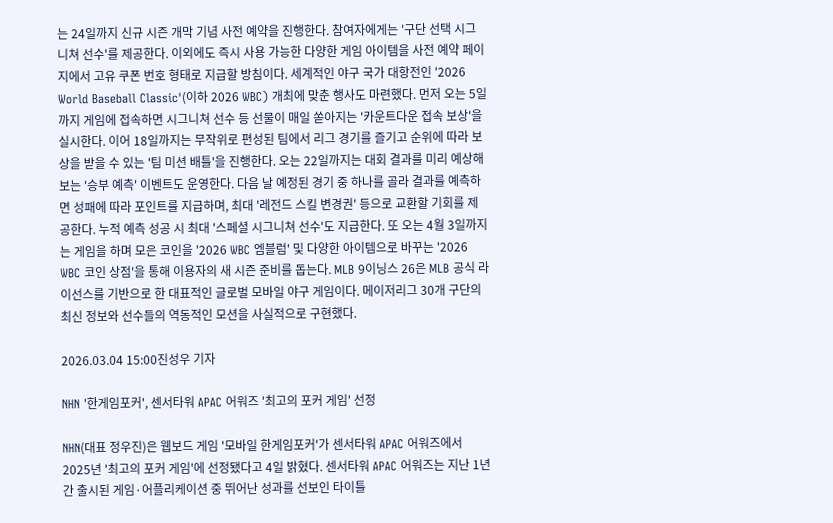는 24일까지 신규 시즌 개막 기념 사전 예약을 진행한다. 참여자에게는 '구단 선택 시그니쳐 선수'를 제공한다. 이외에도 즉시 사용 가능한 다양한 게임 아이템을 사전 예약 페이지에서 고유 쿠폰 번호 형태로 지급할 방침이다. 세계적인 야구 국가 대항전인 '2026 World Baseball Classic'(이하 2026 WBC) 개최에 맞춘 행사도 마련했다. 먼저 오는 5일까지 게임에 접속하면 시그니쳐 선수 등 선물이 매일 쏟아지는 '카운트다운 접속 보상'을 실시한다. 이어 18일까지는 무작위로 편성된 팀에서 리그 경기를 즐기고 순위에 따라 보상을 받을 수 있는 '팀 미션 배틀'을 진행한다. 오는 22일까지는 대회 결과를 미리 예상해 보는 '승부 예측' 이벤트도 운영한다. 다음 날 예정된 경기 중 하나를 골라 결과를 예측하면 성패에 따라 포인트를 지급하며, 최대 '레전드 스킬 변경권' 등으로 교환할 기회를 제공한다. 누적 예측 성공 시 최대 '스페셜 시그니쳐 선수'도 지급한다. 또 오는 4월 3일까지는 게임을 하며 모은 코인을 '2026 WBC 엠블럼' 및 다양한 아이템으로 바꾸는 '2026 WBC 코인 상점'을 통해 이용자의 새 시즌 준비를 돕는다. MLB 9이닝스 26은 MLB 공식 라이선스를 기반으로 한 대표적인 글로벌 모바일 야구 게임이다. 메이저리그 30개 구단의 최신 정보와 선수들의 역동적인 모션을 사실적으로 구현했다.

2026.03.04 15:00진성우 기자

NHN '한게임포커', 센서타워 APAC 어워즈 '최고의 포커 게임' 선정

NHN(대표 정우진)은 웹보드 게임 '모바일 한게임포커'가 센서타워 APAC 어워즈에서 2025년 '최고의 포커 게임'에 선정됐다고 4일 밝혔다. 센서타워 APAC 어워즈는 지난 1년 간 출시된 게임·어플리케이션 중 뛰어난 성과를 선보인 타이틀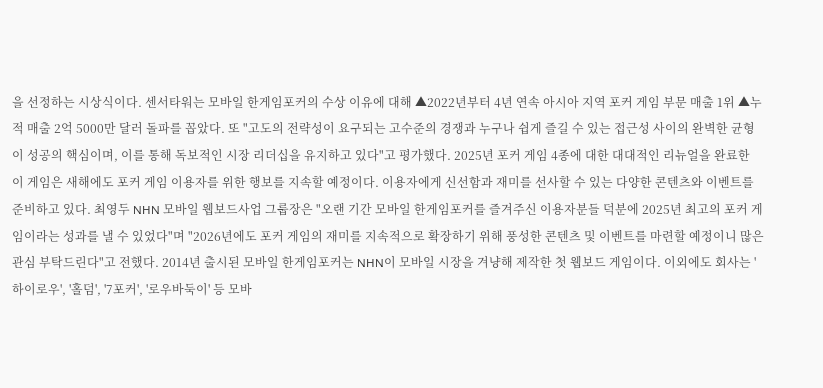을 선정하는 시상식이다. 센서타워는 모바일 한게임포커의 수상 이유에 대해 ▲2022년부터 4년 연속 아시아 지역 포커 게임 부문 매출 1위 ▲누적 매출 2억 5000만 달러 돌파를 꼽았다. 또 "고도의 전략성이 요구되는 고수준의 경쟁과 누구나 쉽게 즐길 수 있는 접근성 사이의 완벽한 균형이 성공의 핵심이며, 이를 통해 독보적인 시장 리더십을 유지하고 있다"고 평가했다. 2025년 포커 게임 4종에 대한 대대적인 리뉴얼을 완료한 이 게임은 새해에도 포커 게임 이용자를 위한 행보를 지속할 예정이다. 이용자에게 신선함과 재미를 선사할 수 있는 다양한 콘텐츠와 이벤트를 준비하고 있다. 최영두 NHN 모바일 웹보드사업 그룹장은 "오랜 기간 모바일 한게임포커를 즐겨주신 이용자분들 덕분에 2025년 최고의 포커 게임이라는 성과를 낼 수 있었다"며 "2026년에도 포커 게임의 재미를 지속적으로 확장하기 위해 풍성한 콘텐츠 및 이벤트를 마련할 예정이니 많은 관심 부탁드린다"고 전했다. 2014년 출시된 모바일 한게임포커는 NHN이 모바일 시장을 겨냥해 제작한 첫 웹보드 게임이다. 이외에도 회사는 '하이로우', '홀덤', '7포커', '로우바둑이' 등 모바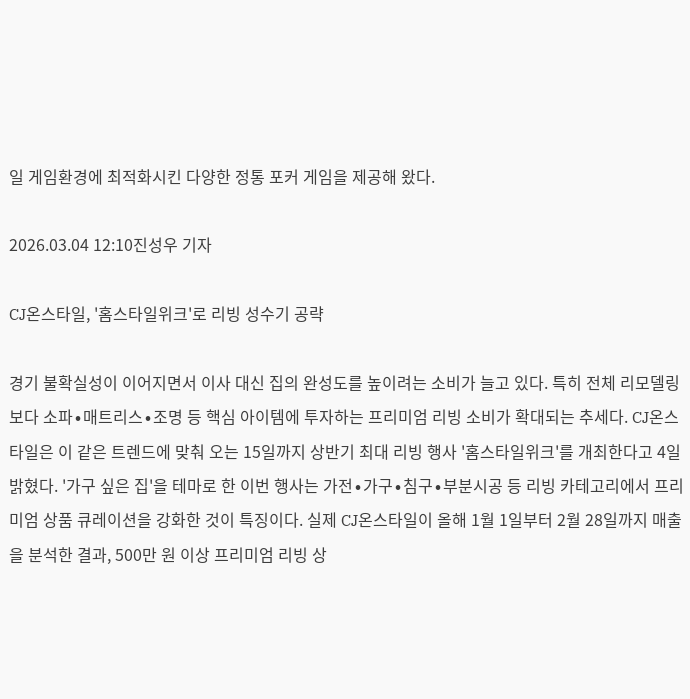일 게임환경에 최적화시킨 다양한 정통 포커 게임을 제공해 왔다.

2026.03.04 12:10진성우 기자

CJ온스타일, '홈스타일위크'로 리빙 성수기 공략

경기 불확실성이 이어지면서 이사 대신 집의 완성도를 높이려는 소비가 늘고 있다. 특히 전체 리모델링보다 소파∙매트리스∙조명 등 핵심 아이템에 투자하는 프리미엄 리빙 소비가 확대되는 추세다. CJ온스타일은 이 같은 트렌드에 맞춰 오는 15일까지 상반기 최대 리빙 행사 '홈스타일위크'를 개최한다고 4일 밝혔다. '가구 싶은 집'을 테마로 한 이번 행사는 가전∙가구∙침구∙부분시공 등 리빙 카테고리에서 프리미엄 상품 큐레이션을 강화한 것이 특징이다. 실제 CJ온스타일이 올해 1월 1일부터 2월 28일까지 매출을 분석한 결과, 500만 원 이상 프리미엄 리빙 상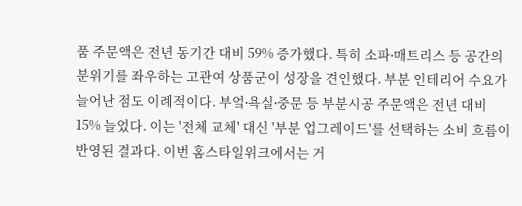품 주문액은 전년 동기간 대비 59% 증가했다. 특히 소파∙매트리스 등 공간의 분위기를 좌우하는 고관여 상품군이 성장을 견인했다. 부분 인테리어 수요가 늘어난 점도 이례적이다. 부엌∙욕실∙중문 등 부분시공 주문액은 전년 대비 15% 늘었다. 이는 '전체 교체' 대신 '부분 업그레이드'를 선택하는 소비 흐름이 반영된 결과다. 이번 홈스타일위크에서는 거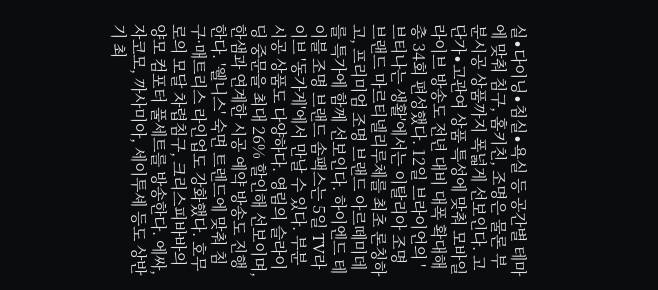실∙다이닝∙침실∙욕실 등 공간별 테마에 맞춰 침구, 홈키친, 조명은 물론 부분시공 상품까지 폭넓게 선보인다. 고단가∙고관여 상품 특성에 맞춰 모바일 라이브 방송도 전년 대비 대폭 확대해 총 34회 편성했다. 12일 브라이언의 '브티나는 생활'에서는 이탈리아 조명 브랜드 마르티넬리루체를 최초 론칭하고, 프리미엄 조명 브랜드 아르떼미데를 특가에 함께 선보인다. 하이엔드 테이블 조명 브랜드 솜팩스는 5일 TV라이브 '동가게'에서 만날 수 있다. 부분시공 상품도 다양하다. 영림의 슬라이딩 중문을 최대 26% 할인해 선보이며, 한샘과 연계한 시공 예약 방송도 진행한다. '웰니스' 숙면 트렌드에 맞춰 침구·매트리스 라인업도 강화했다. 호무로의 모달 차렵침구, 크리스피바바의 양모 컴포터 풀세트를 방송한다. 에싸, 자코모, 까사미아, 세이투셰 등도 상반기 최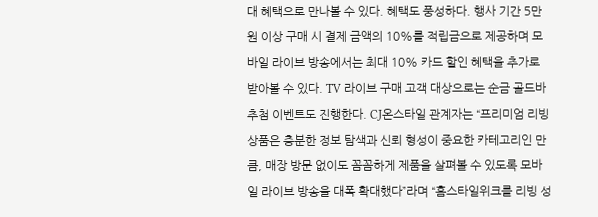대 혜택으로 만나볼 수 있다. 혜택도 풍성하다. 행사 기간 5만 원 이상 구매 시 결제 금액의 10%를 적립금으로 제공하며 모바일 라이브 방송에서는 최대 10% 카드 할인 혜택을 추가로 받아볼 수 있다. TV 라이브 구매 고객 대상으로는 순금 골드바 추첨 이벤트도 진행한다. CJ온스타일 관계자는 “프리미엄 리빙 상품은 충분한 정보 탐색과 신뢰 형성이 중요한 카테고리인 만큼, 매장 방문 없이도 꼼꼼하게 제품을 살펴볼 수 있도록 모바일 라이브 방송을 대폭 확대했다”라며 “홈스타일위크를 리빙 성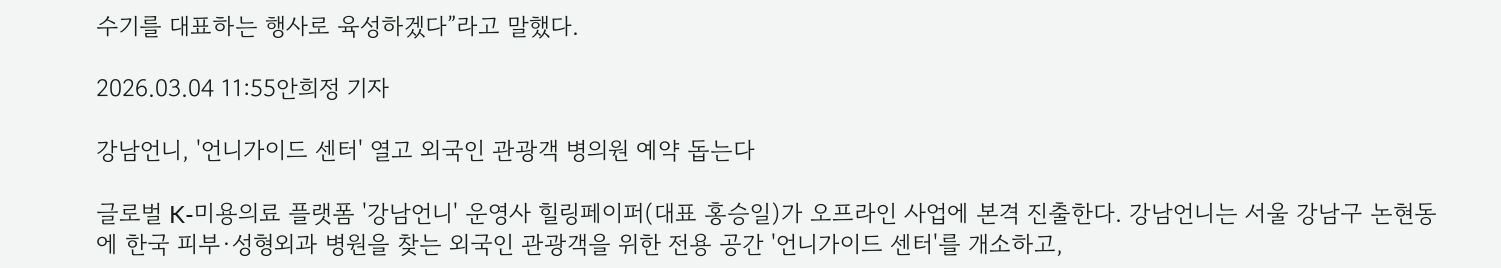수기를 대표하는 행사로 육성하겠다”라고 말했다.

2026.03.04 11:55안희정 기자

강남언니, '언니가이드 센터' 열고 외국인 관광객 병의원 예약 돕는다

글로벌 K-미용의료 플랫폼 '강남언니' 운영사 힐링페이퍼(대표 홍승일)가 오프라인 사업에 본격 진출한다. 강남언니는 서울 강남구 논현동에 한국 피부·성형외과 병원을 찾는 외국인 관광객을 위한 전용 공간 '언니가이드 센터'를 개소하고,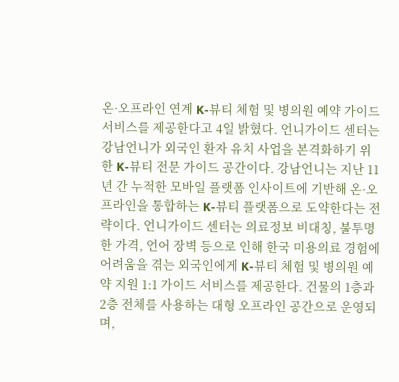온·오프라인 연계 K-뷰티 체험 및 병의원 예약 가이드 서비스를 제공한다고 4일 밝혔다. 언니가이드 센터는 강남언니가 외국인 환자 유치 사업을 본격화하기 위한 K-뷰티 전문 가이드 공간이다. 강남언니는 지난 11년 간 누적한 모바일 플랫폼 인사이트에 기반해 온·오프라인을 통합하는 K-뷰티 플랫폼으로 도약한다는 전략이다. 언니가이드 센터는 의료정보 비대칭, 불투명한 가격, 언어 장벽 등으로 인해 한국 미용의료 경험에 어려움을 겪는 외국인에게 K-뷰티 체험 및 병의원 예약 지원 1:1 가이드 서비스를 제공한다. 건물의 1층과 2층 전체를 사용하는 대형 오프라인 공간으로 운영되며,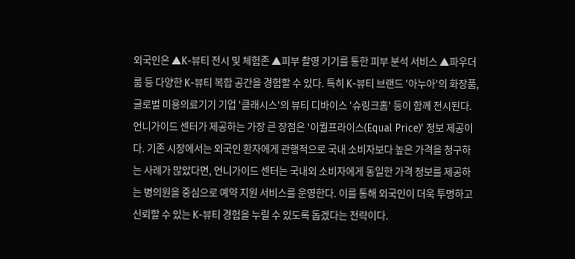외국인은 ▲K-뷰티 전시 및 체험존 ▲피부 촬영 기기를 통한 피부 분석 서비스 ▲파우더룸 등 다양한 K-뷰티 복합 공간을 경험할 수 있다. 특히 K-뷰티 브랜드 '아누아'의 화장품, 글로벌 미용의료기기 기업 '클래시스'의 뷰티 디바이스 '슈링크홈' 등이 함께 전시된다. 언니가이드 센터가 제공하는 가장 큰 장점은 '이퀄프라이스(Equal Price)' 정보 제공이다. 기존 시장에서는 외국인 환자에게 관행적으로 국내 소비자보다 높은 가격을 청구하는 사례가 많았다면, 언니가이드 센터는 국내외 소비자에게 동일한 가격 정보를 제공하는 병의원을 중심으로 예약 지원 서비스를 운영한다. 이를 통해 외국인이 더욱 투명하고 신뢰할 수 있는 K-뷰티 경험을 누릴 수 있도록 돕겠다는 전략이다.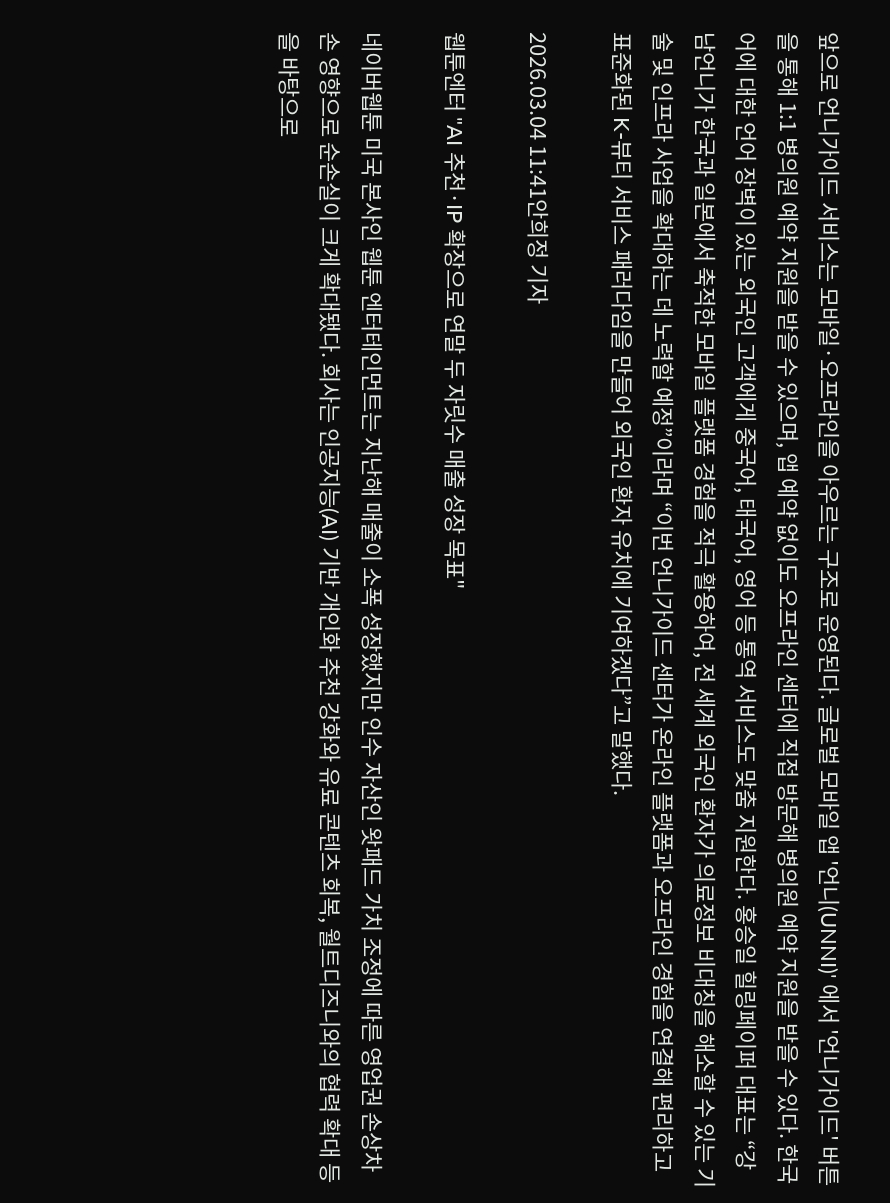앞으로 언니가이드 서비스는 모바일·오프라인을 아우르는 구조로 운영된다. 글로벌 모바일 앱 '언니(UNNI)' 에서 '언니가이드' 버튼을 통해 1:1 병의원 예약 지원을 받을 수 있으며, 앱 예약 없이도 오프라인 센터에 직접 방문해 병의원 예약 지원을 받을 수 있다. 한국어에 대한 언어 장벽이 있는 외국인 고객에게 중국어, 태국어, 영어 등 통역 서비스도 맞춤 지원한다. 홍승일 힐링페이퍼 대표는 “강남언니가 한국과 일본에서 축적한 모바일 플랫폼 경험을 적극 활용하여, 전 세계 외국인 환자가 의료정보 비대칭을 해소할 수 있는 기술 및 인프라 사업을 확대하는 데 노력할 예정”이라며 “이번 언니가이드 센터가 온라인 플랫폼과 오프라인 경험을 연결해 편리하고 표준화된 K-뷰티 서비스 패러다임을 만들어 외국인 환자 유치에 기여하겠다”고 말했다.

2026.03.04 11:41안희정 기자

웹툰엔터 "AI 추천·IP 확장으로 연말 두 자릿수 매출 성장 목표"

네이버웹툰 미국 본사인 웹툰 엔터테인먼트는 지난해 매출이 소폭 성장했지만 인수 자산인 왓패드 가치 조정에 따른 영업권 손상차손 영향으로 순손실이 크게 확대됐다. 회사는 인공지능(AI) 기반 개인화 추천 강화와 유료 콘텐츠 회복, 월트디즈니와의 협력 확대 등을 바탕으로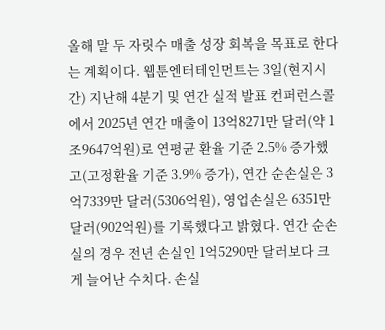올해 말 두 자릿수 매출 성장 회복을 목표로 한다는 계획이다. 웹툰엔터테인먼트는 3일(현지시간) 지난해 4분기 및 연간 실적 발표 컨퍼런스콜에서 2025년 연간 매출이 13억8271만 달러(약 1조9647억원)로 연평균 환율 기준 2.5% 증가했고(고정환율 기준 3.9% 증가), 연간 순손실은 3억7339만 달러(5306억원), 영업손실은 6351만 달러(902억원)를 기록했다고 밝혔다. 연간 순손실의 경우 전년 손실인 1억5290만 달러보다 크게 늘어난 수치다. 손실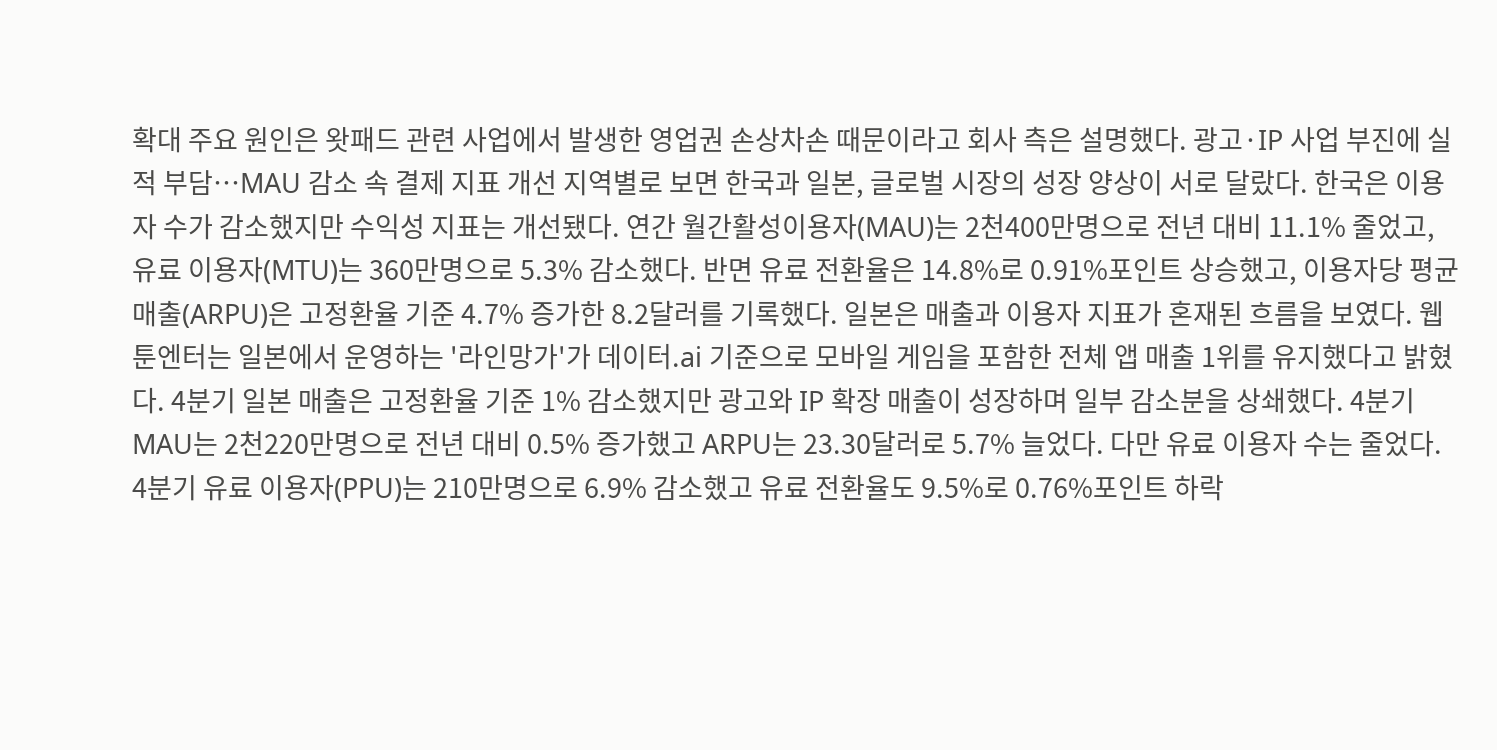확대 주요 원인은 왓패드 관련 사업에서 발생한 영업권 손상차손 때문이라고 회사 측은 설명했다. 광고·IP 사업 부진에 실적 부담…MAU 감소 속 결제 지표 개선 지역별로 보면 한국과 일본, 글로벌 시장의 성장 양상이 서로 달랐다. 한국은 이용자 수가 감소했지만 수익성 지표는 개선됐다. 연간 월간활성이용자(MAU)는 2천400만명으로 전년 대비 11.1% 줄었고, 유료 이용자(MTU)는 360만명으로 5.3% 감소했다. 반면 유료 전환율은 14.8%로 0.91%포인트 상승했고, 이용자당 평균매출(ARPU)은 고정환율 기준 4.7% 증가한 8.2달러를 기록했다. 일본은 매출과 이용자 지표가 혼재된 흐름을 보였다. 웹툰엔터는 일본에서 운영하는 '라인망가'가 데이터.ai 기준으로 모바일 게임을 포함한 전체 앱 매출 1위를 유지했다고 밝혔다. 4분기 일본 매출은 고정환율 기준 1% 감소했지만 광고와 IP 확장 매출이 성장하며 일부 감소분을 상쇄했다. 4분기 MAU는 2천220만명으로 전년 대비 0.5% 증가했고 ARPU는 23.30달러로 5.7% 늘었다. 다만 유료 이용자 수는 줄었다. 4분기 유료 이용자(PPU)는 210만명으로 6.9% 감소했고 유료 전환율도 9.5%로 0.76%포인트 하락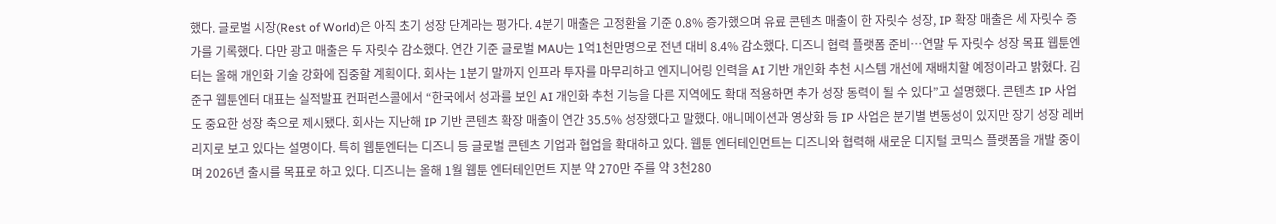했다. 글로벌 시장(Rest of World)은 아직 초기 성장 단계라는 평가다. 4분기 매출은 고정환율 기준 0.8% 증가했으며 유료 콘텐츠 매출이 한 자릿수 성장, IP 확장 매출은 세 자릿수 증가를 기록했다. 다만 광고 매출은 두 자릿수 감소했다. 연간 기준 글로벌 MAU는 1억1천만명으로 전년 대비 8.4% 감소했다. 디즈니 협력 플랫폼 준비…연말 두 자릿수 성장 목표 웹툰엔터는 올해 개인화 기술 강화에 집중할 계획이다. 회사는 1분기 말까지 인프라 투자를 마무리하고 엔지니어링 인력을 AI 기반 개인화 추천 시스템 개선에 재배치할 예정이라고 밝혔다. 김준구 웹툰엔터 대표는 실적발표 컨퍼런스콜에서 “한국에서 성과를 보인 AI 개인화 추천 기능을 다른 지역에도 확대 적용하면 추가 성장 동력이 될 수 있다”고 설명했다. 콘텐츠 IP 사업도 중요한 성장 축으로 제시됐다. 회사는 지난해 IP 기반 콘텐츠 확장 매출이 연간 35.5% 성장했다고 말했다. 애니메이션과 영상화 등 IP 사업은 분기별 변동성이 있지만 장기 성장 레버리지로 보고 있다는 설명이다. 특히 웹툰엔터는 디즈니 등 글로벌 콘텐츠 기업과 협업을 확대하고 있다. 웹툰 엔터테인먼트는 디즈니와 협력해 새로운 디지털 코믹스 플랫폼을 개발 중이며 2026년 출시를 목표로 하고 있다. 디즈니는 올해 1월 웹툰 엔터테인먼트 지분 약 270만 주를 약 3천280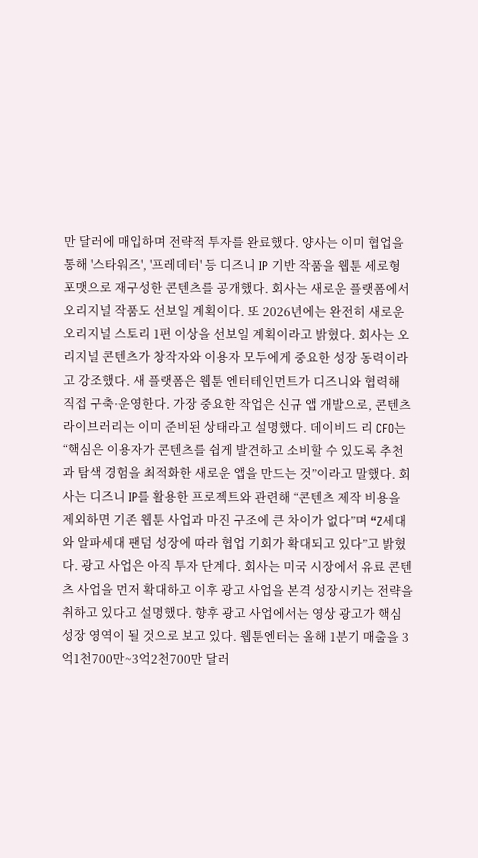만 달러에 매입하며 전략적 투자를 완료했다. 양사는 이미 협업을 통해 '스타워즈', '프레데터' 등 디즈니 IP 기반 작품을 웹툰 세로형 포맷으로 재구성한 콘텐츠를 공개했다. 회사는 새로운 플랫폼에서 오리지널 작품도 선보일 계획이다. 또 2026년에는 완전히 새로운 오리지널 스토리 1편 이상을 선보일 계획이라고 밝혔다. 회사는 오리지널 콘텐츠가 창작자와 이용자 모두에게 중요한 성장 동력이라고 강조했다. 새 플랫폼은 웹툰 엔터테인먼트가 디즈니와 협력해 직접 구축·운영한다. 가장 중요한 작업은 신규 앱 개발으로, 콘텐츠 라이브러리는 이미 준비된 상태라고 설명했다. 데이비드 리 CFO는 “핵심은 이용자가 콘텐츠를 쉽게 발견하고 소비할 수 있도록 추천과 탐색 경험을 최적화한 새로운 앱을 만드는 것”이라고 말했다. 회사는 디즈니 IP를 활용한 프로젝트와 관련해 “콘텐츠 제작 비용을 제외하면 기존 웹툰 사업과 마진 구조에 큰 차이가 없다”며 “Z세대와 알파세대 팬덤 성장에 따라 협업 기회가 확대되고 있다”고 밝혔다. 광고 사업은 아직 투자 단계다. 회사는 미국 시장에서 유료 콘텐츠 사업을 먼저 확대하고 이후 광고 사업을 본격 성장시키는 전략을 취하고 있다고 설명했다. 향후 광고 사업에서는 영상 광고가 핵심 성장 영역이 될 것으로 보고 있다. 웹툰엔터는 올해 1분기 매출을 3억1천700만~3억2천700만 달러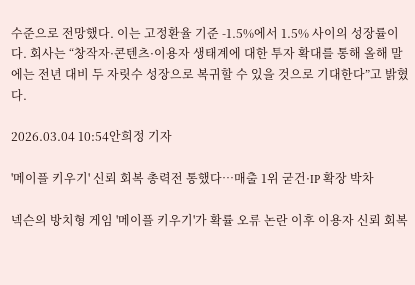수준으로 전망했다. 이는 고정환율 기준 -1.5%에서 1.5% 사이의 성장률이다. 회사는 “창작자·콘텐츠·이용자 생태계에 대한 투자 확대를 통해 올해 말에는 전년 대비 두 자릿수 성장으로 복귀할 수 있을 것으로 기대한다”고 밝혔다.

2026.03.04 10:54안희정 기자

'메이플 키우기' 신뢰 회복 총력전 통했다…매출 1위 굳건·IP 확장 박차

넥슨의 방치형 게임 '메이플 키우기'가 확률 오류 논란 이후 이용자 신뢰 회복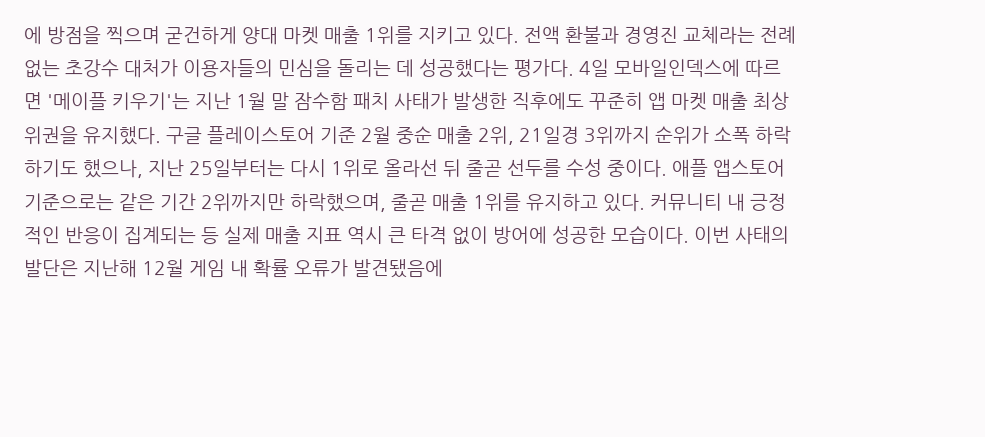에 방점을 찍으며 굳건하게 양대 마켓 매출 1위를 지키고 있다. 전액 환불과 경영진 교체라는 전례 없는 초강수 대처가 이용자들의 민심을 돌리는 데 성공했다는 평가다. 4일 모바일인덱스에 따르면 '메이플 키우기'는 지난 1월 말 잠수함 패치 사태가 발생한 직후에도 꾸준히 앱 마켓 매출 최상위권을 유지했다. 구글 플레이스토어 기준 2월 중순 매출 2위, 21일경 3위까지 순위가 소폭 하락하기도 했으나, 지난 25일부터는 다시 1위로 올라선 뒤 줄곧 선두를 수성 중이다. 애플 앱스토어 기준으로는 같은 기간 2위까지만 하락했으며, 줄곧 매출 1위를 유지하고 있다. 커뮤니티 내 긍정적인 반응이 집계되는 등 실제 매출 지표 역시 큰 타격 없이 방어에 성공한 모습이다. 이번 사태의 발단은 지난해 12월 게임 내 확률 오류가 발견됐음에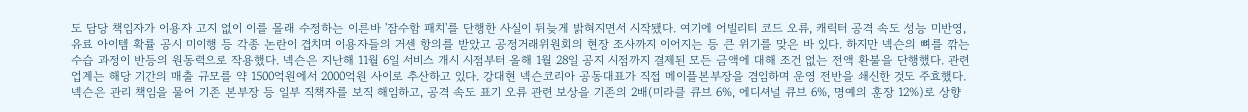도 담당 책임자가 이용자 고지 없이 이를 몰래 수정하는 이른바 '잠수함 패치'를 단행한 사실이 뒤늦게 밝혀지면서 시작됐다. 여기에 어빌리티 코드 오류, 캐릭터 공격 속도 성능 미반영, 유료 아이템 확률 공시 미이행 등 각종 논란이 겹치며 이용자들의 거센 항의를 받았고 공정거래위원회의 현장 조사까지 이어지는 등 큰 위기를 맞은 바 있다. 하지만 넥슨의 뼈를 깎는 수습 과정이 반등의 원동력으로 작용했다. 넥슨은 지난해 11월 6일 서비스 개시 시점부터 올해 1월 28일 공지 시점까지 결제된 모든 금액에 대해 조건 없는 전액 환불을 단행했다. 관련 업계는 해당 기간의 매출 규모를 약 1500억원에서 2000억원 사이로 추산하고 있다. 강대현 넥슨코리아 공동대표가 직접 메이플본부장을 겸임하며 운영 전반을 쇄신한 것도 주효했다. 넥슨은 관리 책임을 물어 기존 본부장 등 일부 직책자를 보직 해임하고, 공격 속도 표기 오류 관련 보상을 기존의 2배(미라클 큐브 6%, 에디셔널 큐브 6%, 명예의 훈장 12%)로 상향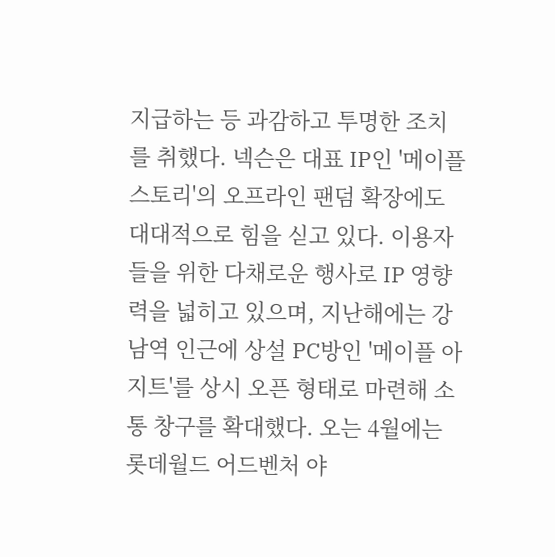지급하는 등 과감하고 투명한 조치를 취했다. 넥슨은 대표 IP인 '메이플스토리'의 오프라인 팬덤 확장에도 대대적으로 힘을 싣고 있다. 이용자들을 위한 다채로운 행사로 IP 영향력을 넓히고 있으며, 지난해에는 강남역 인근에 상설 PC방인 '메이플 아지트'를 상시 오픈 형태로 마련해 소통 창구를 확대했다. 오는 4월에는 롯데월드 어드벤처 야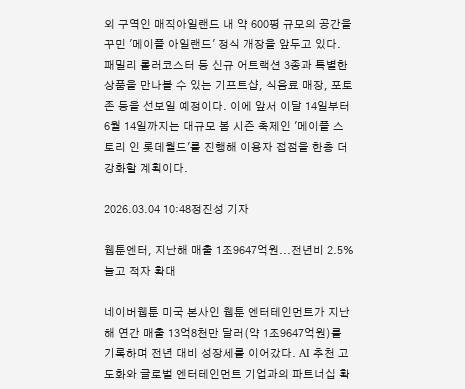외 구역인 매직아일랜드 내 약 600평 규모의 공간을 꾸민 '메이플 아일랜드' 정식 개장을 앞두고 있다. 패밀리 롤러코스터 등 신규 어트랙션 3종과 특별한 상품을 만나볼 수 있는 기프트샵, 식음료 매장, 포토존 등을 선보일 예정이다. 이에 앞서 이달 14일부터 6월 14일까지는 대규모 봄 시즌 축제인 '메이플 스토리 인 롯데월드'를 진행해 이용자 접점을 한층 더 강화할 계획이다.

2026.03.04 10:48정진성 기자

웹툰엔터, 지난해 매출 1조9647억원...전년비 2.5% 늘고 적자 확대

네이버웹툰 미국 본사인 웹툰 엔터테인먼트가 지난해 연간 매출 13억8천만 달러(약 1조9647억원)를 기록하며 전년 대비 성장세를 이어갔다. AI 추천 고도화와 글로벌 엔터테인먼트 기업과의 파트너십 확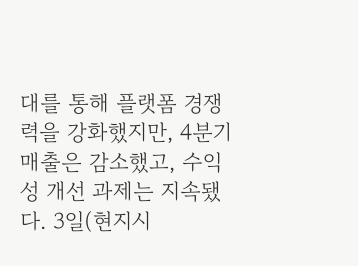대를 통해 플랫폼 경쟁력을 강화했지만, 4분기 매출은 감소했고, 수익성 개선 과제는 지속됐다. 3일(현지시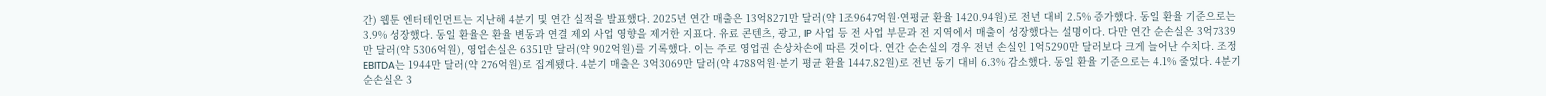간) 웹툰 엔터테인먼트는 지난해 4분기 및 연간 실적을 발표했다. 2025년 연간 매출은 13억8271만 달러(약 1조9647억원·연평균 환율 1420.94원)로 전년 대비 2.5% 증가했다. 동일 환율 기준으로는 3.9% 성장했다. 동일 환율은 환율 변동과 연결 제외 사업 영향을 제거한 지표다. 유료 콘텐츠, 광고, IP 사업 등 전 사업 부문과 전 지역에서 매출이 성장했다는 설명이다. 다만 연간 순손실은 3억7339만 달러(약 5306억원), 영업손실은 6351만 달러(약 902억원)를 기록했다. 이는 주로 영업권 손상차손에 따른 것이다. 연간 순손실의 경우 전년 손실인 1억5290만 달러보다 크게 늘어난 수치다. 조정 EBITDA는 1944만 달러(약 276억원)로 집계됐다. 4분기 매출은 3억3069만 달러(약 4788억원·분기 평균 환율 1447.82원)로 전년 동기 대비 6.3% 감소했다. 동일 환율 기준으로는 4.1% 줄었다. 4분기 순손실은 3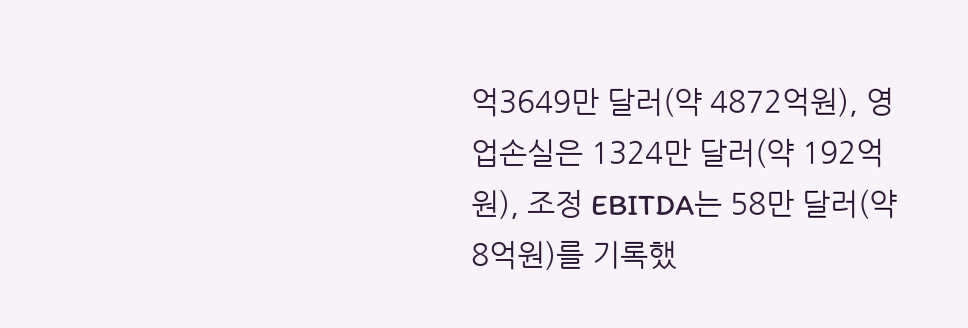억3649만 달러(약 4872억원), 영업손실은 1324만 달러(약 192억원), 조정 EBITDA는 58만 달러(약 8억원)를 기록했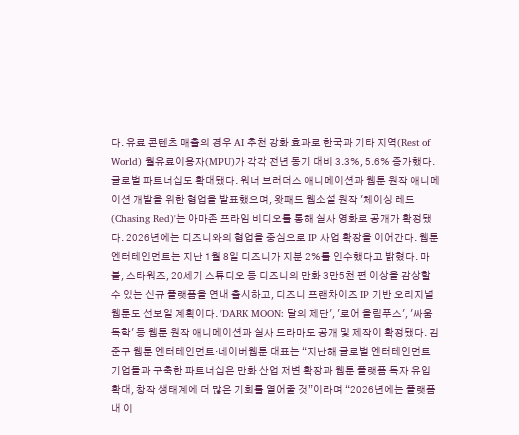다. 유료 콘텐츠 매출의 경우 AI 추천 강화 효과로 한국과 기타 지역(Rest of World) 월유료이용자(MPU)가 각각 전년 동기 대비 3.3%, 5.6% 증가했다. 글로벌 파트너십도 확대됐다. 워너 브러더스 애니메이션과 웹툰 원작 애니메이션 개발을 위한 협업을 발표했으며, 왓패드 웹소설 원작 '체이싱 레드(Chasing Red)'는 아마존 프라임 비디오를 통해 실사 영화로 공개가 확정됐다. 2026년에는 디즈니와의 협업을 중심으로 IP 사업 확장을 이어간다. 웹툰 엔터테인먼트는 지난 1월 8일 디즈니가 지분 2%를 인수했다고 밝혔다. 마블, 스타워즈, 20세기 스튜디오 등 디즈니의 만화 3만5천 편 이상을 감상할 수 있는 신규 플랫폼을 연내 출시하고, 디즈니 프랜차이즈 IP 기반 오리지널 웹툰도 선보일 계획이다. 'DARK MOON: 달의 제단', '로어 올림푸스', '싸움독학' 등 웹툰 원작 애니메이션과 실사 드라마도 공개 및 제작이 확정됐다. 김준구 웹툰 엔터테인먼트·네이버웹툰 대표는 “지난해 글로벌 엔터테인먼트 기업들과 구축한 파트너십은 만화 산업 저변 확장과 웹툰 플랫폼 독자 유입 확대, 창작 생태계에 더 많은 기회를 열어줄 것”이라며 “2026년에는 플랫폼 내 이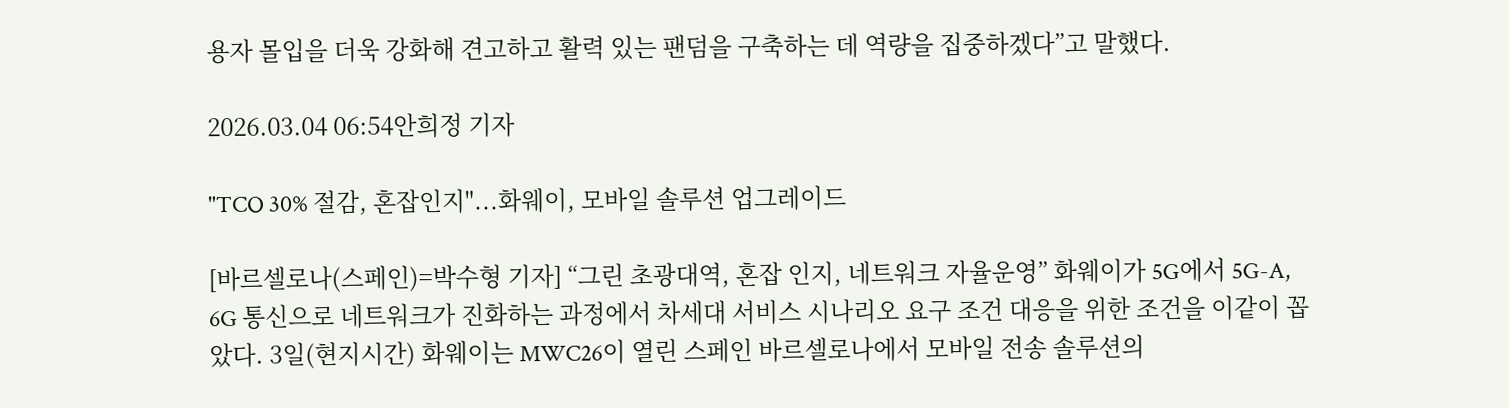용자 몰입을 더욱 강화해 견고하고 활력 있는 팬덤을 구축하는 데 역량을 집중하겠다”고 말했다.

2026.03.04 06:54안희정 기자

"TCO 30% 절감, 혼잡인지"...화웨이, 모바일 솔루션 업그레이드

[바르셀로나(스페인)=박수형 기자] “그린 초광대역, 혼잡 인지, 네트워크 자율운영” 화웨이가 5G에서 5G-A, 6G 통신으로 네트워크가 진화하는 과정에서 차세대 서비스 시나리오 요구 조건 대응을 위한 조건을 이같이 꼽았다. 3일(현지시간) 화웨이는 MWC26이 열린 스페인 바르셀로나에서 모바일 전송 솔루션의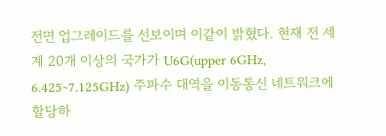전면 업그레이드를 선보이며 이같이 밝혔다. 현재 전 세계 20개 이상의 국가가 U6G(upper 6GHz, 6.425~7.125GHz) 주파수 대역을 이동통신 네트워크에 할당하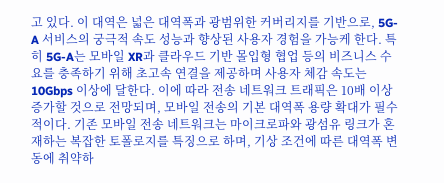고 있다. 이 대역은 넓은 대역폭과 광범위한 커버리지를 기반으로, 5G-A 서비스의 궁극적 속도 성능과 향상된 사용자 경험을 가능케 한다. 특히 5G-A는 모바일 XR과 클라우드 기반 몰입형 협업 등의 비즈니스 수요를 충족하기 위해 초고속 연결을 제공하며 사용자 체감 속도는 10Gbps 이상에 달한다. 이에 따라 전송 네트워크 트래픽은 10배 이상 증가할 것으로 전망되며, 모바일 전송의 기본 대역폭 용량 확대가 필수적이다. 기존 모바일 전송 네트워크는 마이크로파와 광섬유 링크가 혼재하는 복잡한 토폴로지를 특징으로 하며, 기상 조건에 따른 대역폭 변동에 취약하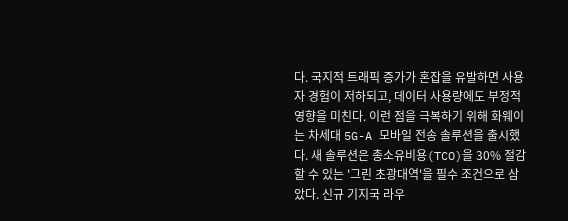다. 국지적 트래픽 증가가 혼잡을 유발하면 사용자 경험이 저하되고, 데이터 사용량에도 부정적 영향을 미친다. 이런 점을 극복하기 위해 화웨이는 차세대 5G-A 모바일 전송 솔루션을 출시했다. 새 솔루션은 총소유비용(TCO)을 30% 절감할 수 있는 '그린 초광대역'을 필수 조건으로 삼았다. 신규 기지국 라우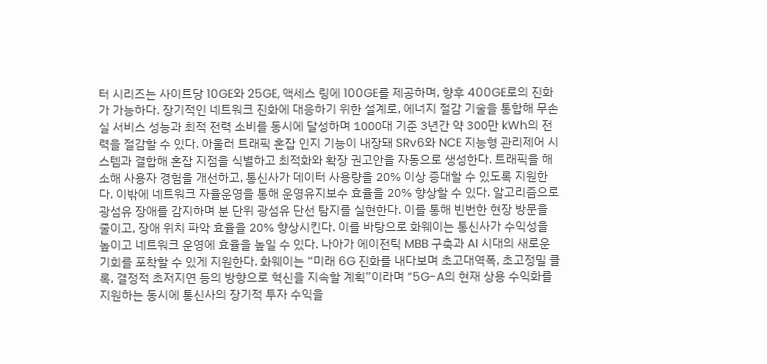터 시리즈는 사이트당 10GE와 25GE, 액세스 링에 100GE를 제공하며, 향후 400GE로의 진화가 가능하다. 장기적인 네트워크 진화에 대응하기 위한 설계로, 에너지 절감 기술을 통합해 무손실 서비스 성능과 최적 전력 소비를 동시에 달성하며 1000대 기준 3년간 약 300만 kWh의 전력을 절감할 수 있다. 아울러 트래픽 혼잡 인지 기능이 내장돼 SRv6와 NCE 지능형 관리제어 시스템과 결합해 혼잡 지점을 식별하고 최적화와 확장 권고안을 자동으로 생성한다. 트래픽을 해소해 사용자 경험을 개선하고, 통신사가 데이터 사용량을 20% 이상 증대할 수 있도록 지원한다. 이밖에 네트워크 자율운영을 통해 운영유지보수 효율을 20% 향상할 수 있다. 알고리즘으로 광섬유 장애를 감지하며 분 단위 광섬유 단선 탐지를 실현한다. 이를 통해 빈번한 현장 방문을 줄이고, 장애 위치 파악 효율을 20% 향상시킨다. 이를 바탕으로 화웨이는 통신사가 수익성을 높이고 네트워크 운영에 효율을 높일 수 있다. 나아가 에이전틱 MBB 구축과 AI 시대의 새로운 기회를 포착할 수 있게 지원한다. 화웨이는 “미래 6G 진화를 내다보며 초고대역폭, 초고정밀 클록, 결정적 초저지연 등의 방향으로 혁신을 지속할 계획”이라며 “5G-A의 현재 상용 수익화를 지원하는 동시에 통신사의 장기적 투자 수익을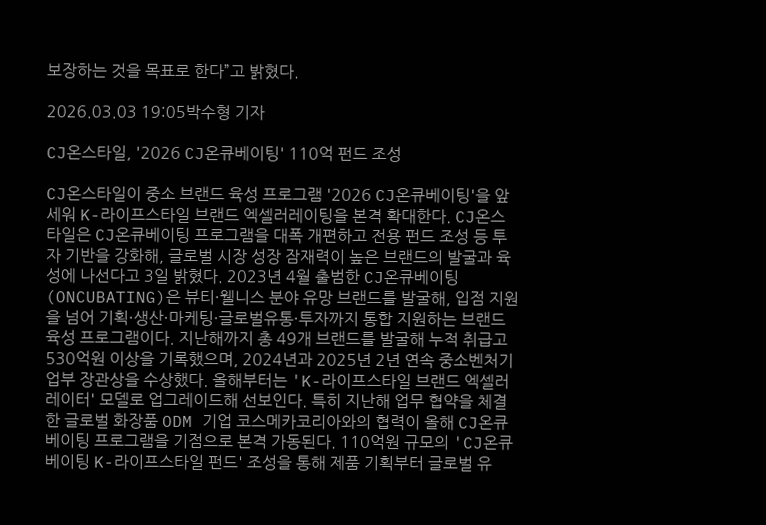보장하는 것을 목표로 한다”고 밝혔다.

2026.03.03 19:05박수형 기자

CJ온스타일, '2026 CJ온큐베이팅' 110억 펀드 조성

CJ온스타일이 중소 브랜드 육성 프로그램 '2026 CJ온큐베이팅'을 앞세워 K-라이프스타일 브랜드 엑셀러레이팅을 본격 확대한다. CJ온스타일은 CJ온큐베이팅 프로그램을 대폭 개편하고 전용 펀드 조성 등 투자 기반을 강화해, 글로벌 시장 성장 잠재력이 높은 브랜드의 발굴과 육성에 나선다고 3일 밝혔다. 2023년 4월 출범한 CJ온큐베이팅(ONCUBATING)은 뷰티·웰니스 분야 유망 브랜드를 발굴해, 입점 지원을 넘어 기획·생산·마케팅·글로벌유통·투자까지 통합 지원하는 브랜드 육성 프로그램이다. 지난해까지 총 49개 브랜드를 발굴해 누적 취급고 530억원 이상을 기록했으며, 2024년과 2025년 2년 연속 중소벤처기업부 장관상을 수상했다. 올해부터는 'K-라이프스타일 브랜드 엑셀러레이터' 모델로 업그레이드해 선보인다. 특히 지난해 업무 협약을 체결한 글로벌 화장품 ODM 기업 코스메카코리아와의 협력이 올해 CJ온큐베이팅 프로그램을 기점으로 본격 가동된다. 110억원 규모의 'CJ온큐베이팅 K-라이프스타일 펀드' 조성을 통해 제품 기획부터 글로벌 유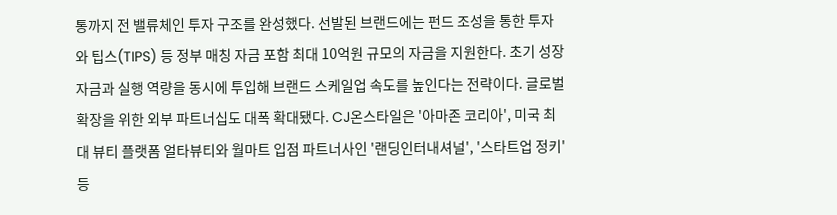통까지 전 밸류체인 투자 구조를 완성했다. 선발된 브랜드에는 펀드 조성을 통한 투자와 팁스(TIPS) 등 정부 매칭 자금 포함 최대 10억원 규모의 자금을 지원한다. 초기 성장 자금과 실행 역량을 동시에 투입해 브랜드 스케일업 속도를 높인다는 전략이다. 글로벌 확장을 위한 외부 파트너십도 대폭 확대됐다. CJ온스타일은 '아마존 코리아', 미국 최대 뷰티 플랫폼 얼타뷰티와 월마트 입점 파트너사인 '랜딩인터내셔널', '스타트업 정키' 등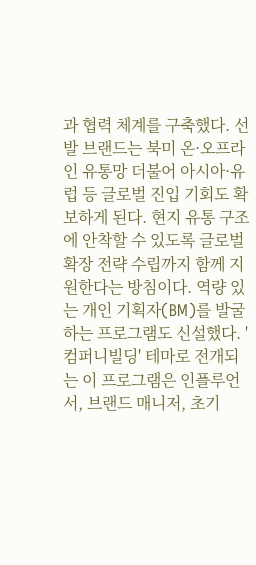과 협력 체계를 구축했다. 선발 브랜드는 북미 온·오프라인 유통망 더불어 아시아·유럽 등 글로벌 진입 기회도 확보하게 된다. 현지 유통 구조에 안착할 수 있도록 글로벌 확장 전략 수립까지 함께 지원한다는 방침이다. 역량 있는 개인 기획자(BM)를 발굴하는 프로그램도 신설했다. '컴퍼니빌딩' 테마로 전개되는 이 프로그램은 인플루언서, 브랜드 매니저, 초기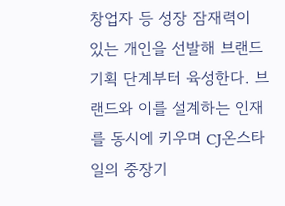창업자 등 성장 잠재력이 있는 개인을 선발해 브랜드 기획 단계부터 육성한다. 브랜드와 이를 설계하는 인재를 동시에 키우며 CJ온스타일의 중장기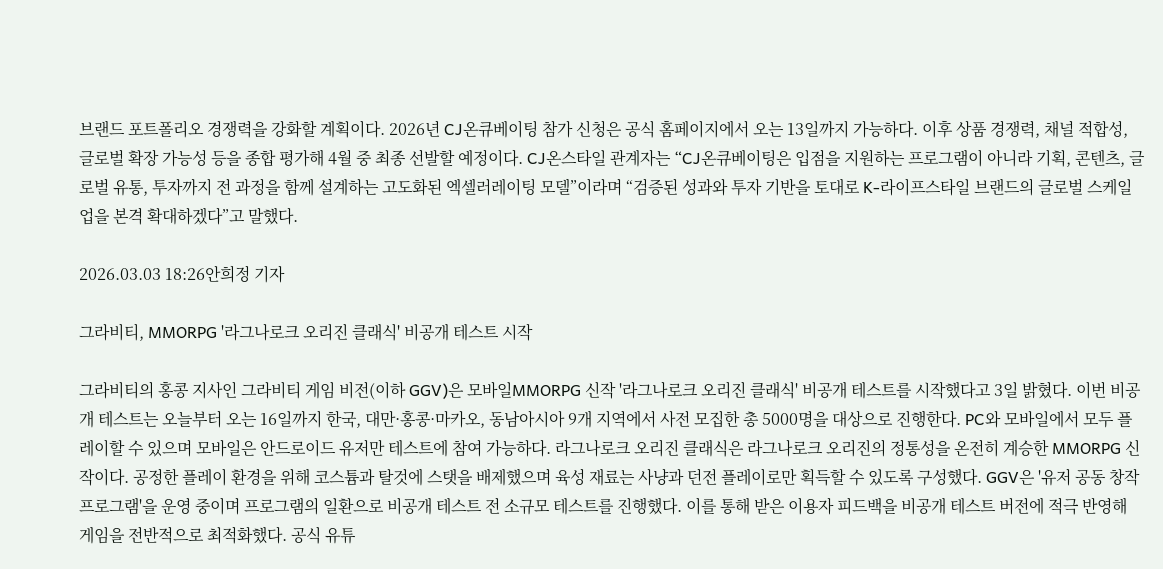브랜드 포트폴리오 경쟁력을 강화할 계획이다. 2026년 CJ온큐베이팅 참가 신청은 공식 홈페이지에서 오는 13일까지 가능하다. 이후 상품 경쟁력, 채널 적합성, 글로벌 확장 가능성 등을 종합 평가해 4월 중 최종 선발할 예정이다. CJ온스타일 관계자는 “CJ온큐베이팅은 입점을 지원하는 프로그램이 아니라 기획, 콘텐츠, 글로벌 유통, 투자까지 전 과정을 함께 설계하는 고도화된 엑셀러레이팅 모델”이라며 “검증된 성과와 투자 기반을 토대로 K-라이프스타일 브랜드의 글로벌 스케일업을 본격 확대하겠다”고 말했다.

2026.03.03 18:26안희정 기자

그라비티, MMORPG '라그나로크 오리진 클래식' 비공개 테스트 시작

그라비티의 홍콩 지사인 그라비티 게임 비전(이하 GGV)은 모바일MMORPG 신작 '라그나로크 오리진 클래식' 비공개 테스트를 시작했다고 3일 밝혔다. 이번 비공개 테스트는 오늘부터 오는 16일까지 한국, 대만·홍콩·마카오, 동남아시아 9개 지역에서 사전 모집한 총 5000명을 대상으로 진행한다. PC와 모바일에서 모두 플레이할 수 있으며 모바일은 안드로이드 유저만 테스트에 참여 가능하다. 라그나로크 오리진 클래식은 라그나로크 오리진의 정통성을 온전히 계승한 MMORPG 신작이다. 공정한 플레이 환경을 위해 코스튬과 탈것에 스탯을 배제했으며 육성 재료는 사냥과 던전 플레이로만 획득할 수 있도록 구성했다. GGV은 '유저 공동 창작 프로그램'을 운영 중이며 프로그램의 일환으로 비공개 테스트 전 소규모 테스트를 진행했다. 이를 통해 받은 이용자 피드백을 비공개 테스트 버전에 적극 반영해 게임을 전반적으로 최적화했다. 공식 유튜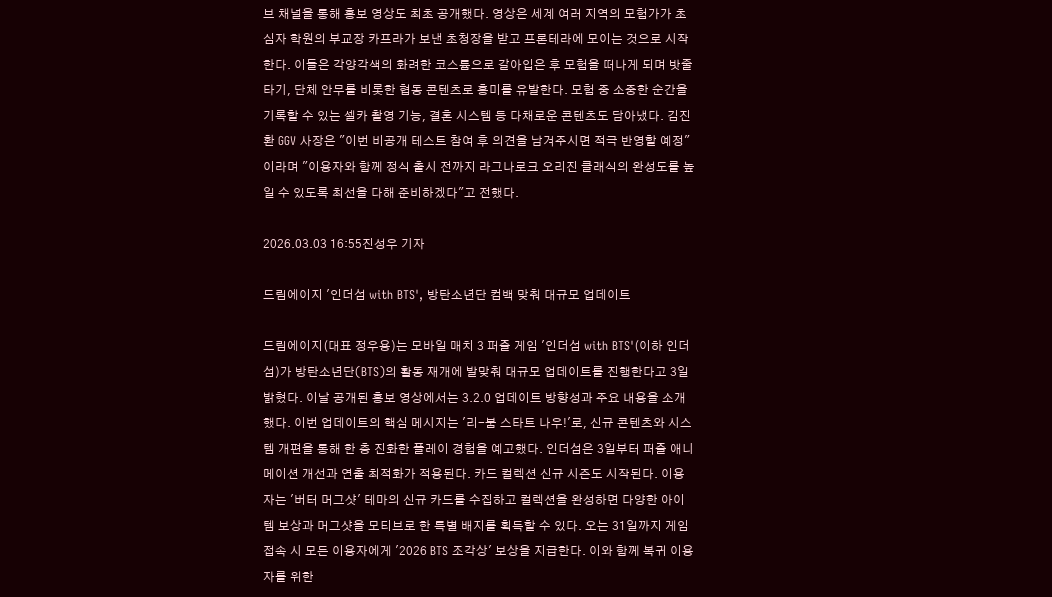브 채널을 통해 홍보 영상도 최초 공개했다. 영상은 세계 여러 지역의 모험가가 초심자 학원의 부교장 카프라가 보낸 초청장을 받고 프론테라에 모이는 것으로 시작한다. 이들은 각양각색의 화려한 코스튬으로 갈아입은 후 모험을 떠나게 되며 밧줄 타기, 단체 안무를 비롯한 협동 콘텐츠로 흥미를 유발한다. 모험 중 소중한 순간을 기록할 수 있는 셀카 촬영 기능, 결혼 시스템 등 다채로운 콘텐츠도 담아냈다. 김진환 GGV 사장은 "이번 비공개 테스트 참여 후 의견을 남겨주시면 적극 반영할 예정"이라며 "이용자와 함께 정식 출시 전까지 라그나로크 오리진 클래식의 완성도를 높일 수 있도록 최선을 다해 준비하겠다"고 전했다.

2026.03.03 16:55진성우 기자

드림에이지 '인더섬 with BTS', 방탄소년단 컴백 맞춰 대규모 업데이트

드림에이지(대표 정우용)는 모바일 매치 3 퍼즐 게임 '인더섬 with BTS'(이하 인더섬)가 방탄소년단(BTS)의 활동 재개에 발맞춰 대규모 업데이트를 진행한다고 3일 밝혔다. 이날 공개된 홍보 영상에서는 3.2.0 업데이트 방향성과 주요 내용을 소개했다. 이번 업데이트의 핵심 메시지는 '리-붐 스타트 나우!'로, 신규 콘텐츠와 시스템 개편을 통해 한 층 진화한 플레이 경험을 예고했다. 인더섬은 3일부터 퍼즐 애니메이션 개선과 연출 최적화가 적용된다. 카드 컬렉션 신규 시즌도 시작된다. 이용자는 '버터 머그샷' 테마의 신규 카드를 수집하고 컬렉션을 완성하면 다양한 아이템 보상과 머그샷을 모티브로 한 특별 배지를 획득할 수 있다. 오는 31일까지 게임 접속 시 모든 이용자에게 '2026 BTS 조각상' 보상을 지급한다. 이와 함께 복귀 이용자를 위한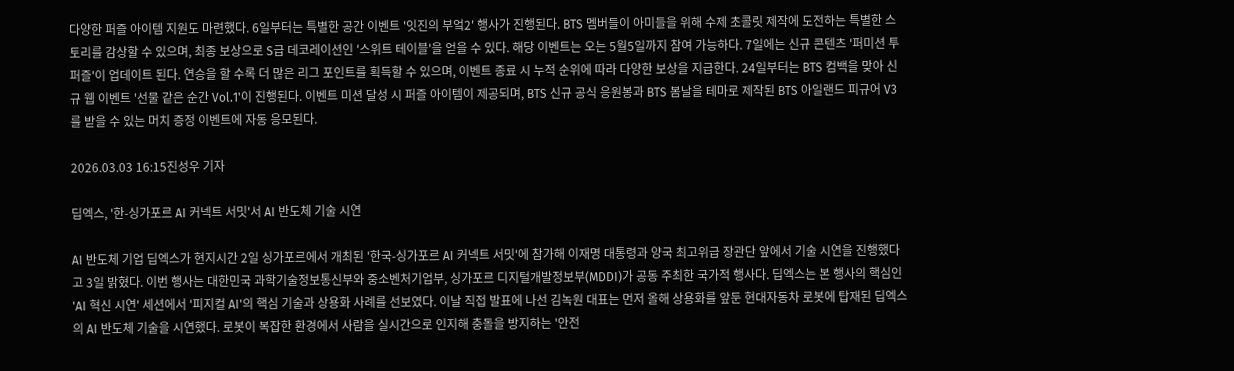다양한 퍼즐 아이템 지원도 마련했다. 6일부터는 특별한 공간 이벤트 '잇진의 부엌2' 행사가 진행된다. BTS 멤버들이 아미들을 위해 수제 초콜릿 제작에 도전하는 특별한 스토리를 감상할 수 있으며, 최종 보상으로 S급 데코레이션인 '스위트 테이블'을 얻을 수 있다. 해당 이벤트는 오는 5월5일까지 참여 가능하다. 7일에는 신규 콘텐츠 '퍼미션 투 퍼즐'이 업데이트 된다. 연승을 할 수록 더 많은 리그 포인트를 획득할 수 있으며, 이벤트 종료 시 누적 순위에 따라 다양한 보상을 지급한다. 24일부터는 BTS 컴백을 맞아 신규 웹 이벤트 '선물 같은 순간 Vol.1'이 진행된다. 이벤트 미션 달성 시 퍼즐 아이템이 제공되며, BTS 신규 공식 응원봉과 BTS 봄날을 테마로 제작된 BTS 아일랜드 피규어 V3를 받을 수 있는 머치 증정 이벤트에 자동 응모된다.

2026.03.03 16:15진성우 기자

딥엑스, '한-싱가포르 AI 커넥트 서밋'서 AI 반도체 기술 시연

AI 반도체 기업 딥엑스가 현지시간 2일 싱가포르에서 개최된 '한국-싱가포르 AI 커넥트 서밋'에 참가해 이재명 대통령과 양국 최고위급 장관단 앞에서 기술 시연을 진행했다고 3일 밝혔다. 이번 행사는 대한민국 과학기술정보통신부와 중소벤처기업부, 싱가포르 디지털개발정보부(MDDI)가 공동 주최한 국가적 행사다. 딥엑스는 본 행사의 핵심인 'AI 혁신 시연' 세션에서 '피지컬 AI'의 핵심 기술과 상용화 사례를 선보였다. 이날 직접 발표에 나선 김녹원 대표는 먼저 올해 상용화를 앞둔 현대자동차 로봇에 탑재된 딥엑스의 AI 반도체 기술을 시연했다. 로봇이 복잡한 환경에서 사람을 실시간으로 인지해 충돌을 방지하는 '안전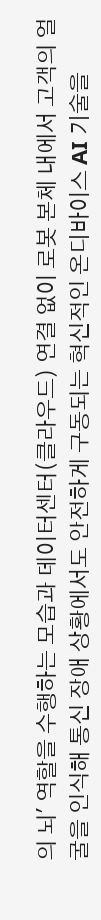의 뇌' 역할을 수행하는 모습과 데이터센터(클라우드) 연결 없이 로봇 본체 내에서 고객의 얼굴을 인식해 통신 장애 상황에서도 안전하게 구동되는 혁신적인 온디바이스 AI 기술을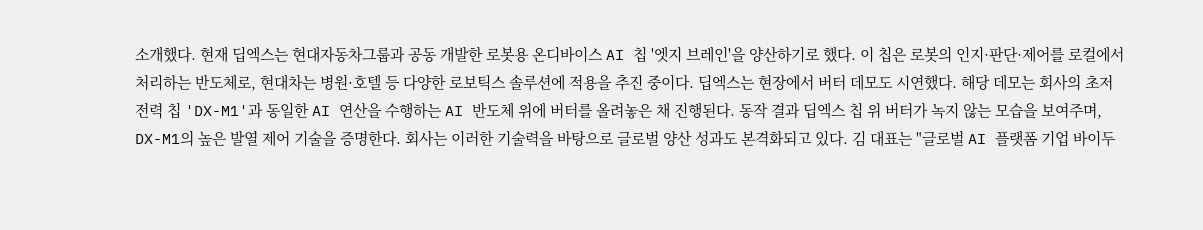소개했다. 현재 딥엑스는 현대자동차그룹과 공동 개발한 로봇용 온디바이스 AI 칩 '엣지 브레인'을 양산하기로 했다. 이 칩은 로봇의 인지·판단·제어를 로컬에서 처리하는 반도체로, 현대차는 병원·호텔 등 다양한 로보틱스 솔루션에 적용을 추진 중이다. 딥엑스는 현장에서 버터 데모도 시연했다. 해당 데모는 회사의 초저전력 칩 'DX-M1'과 동일한 AI 연산을 수행하는 AI 반도체 위에 버터를 올려놓은 채 진행된다. 동작 결과 딥엑스 칩 위 버터가 녹지 않는 모습을 보여주며, DX-M1의 높은 발열 제어 기술을 증명한다. 회사는 이러한 기술력을 바탕으로 글로벌 양산 성과도 본격화되고 있다. 김 대표는 "글로벌 AI 플랫폼 기업 바이두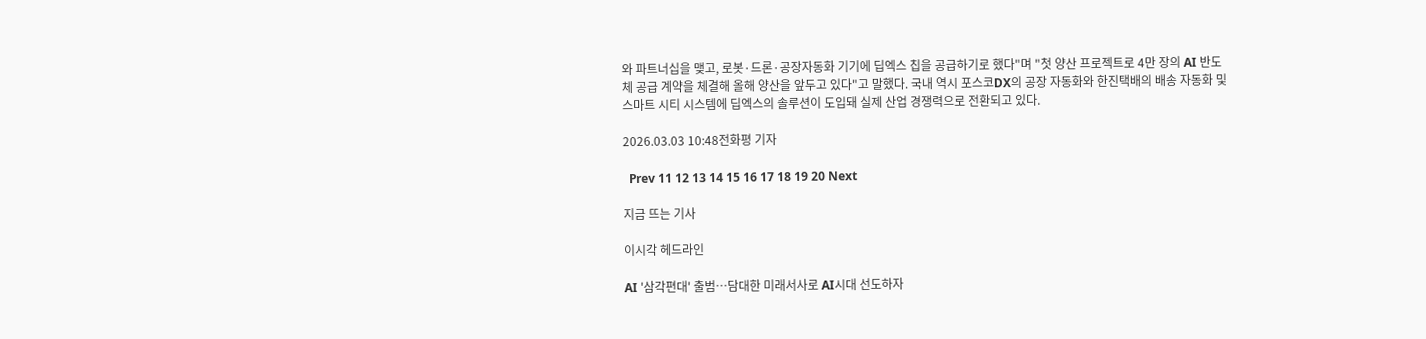와 파트너십을 맺고, 로봇·드론·공장자동화 기기에 딥엑스 칩을 공급하기로 했다"며 "첫 양산 프로젝트로 4만 장의 AI 반도체 공급 계약을 체결해 올해 양산을 앞두고 있다"고 말했다. 국내 역시 포스코DX의 공장 자동화와 한진택배의 배송 자동화 및 스마트 시티 시스템에 딥엑스의 솔루션이 도입돼 실제 산업 경쟁력으로 전환되고 있다.

2026.03.03 10:48전화평 기자

  Prev 11 12 13 14 15 16 17 18 19 20 Next

지금 뜨는 기사

이시각 헤드라인

AI '삼각편대' 출범…담대한 미래서사로 AI시대 선도하자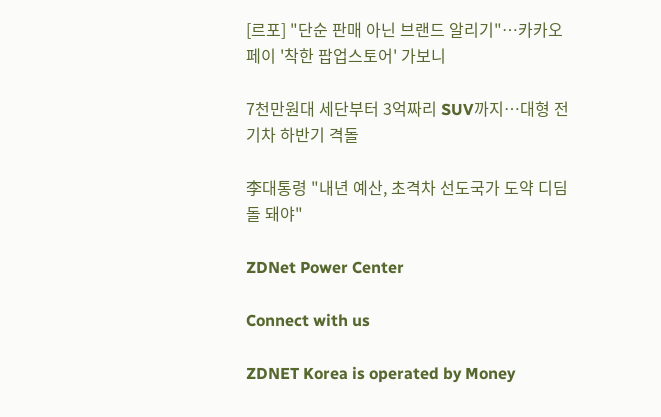[르포] "단순 판매 아닌 브랜드 알리기"…카카오페이 '착한 팝업스토어' 가보니

7천만원대 세단부터 3억짜리 SUV까지…대형 전기차 하반기 격돌

李대통령 "내년 예산, 초격차 선도국가 도약 디딤돌 돼야"

ZDNet Power Center

Connect with us

ZDNET Korea is operated by Money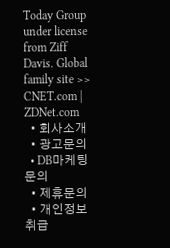Today Group under license from Ziff Davis. Global family site >>    CNET.com | ZDNet.com
  • 회사소개
  • 광고문의
  • DB마케팅문의
  • 제휴문의
  • 개인정보취급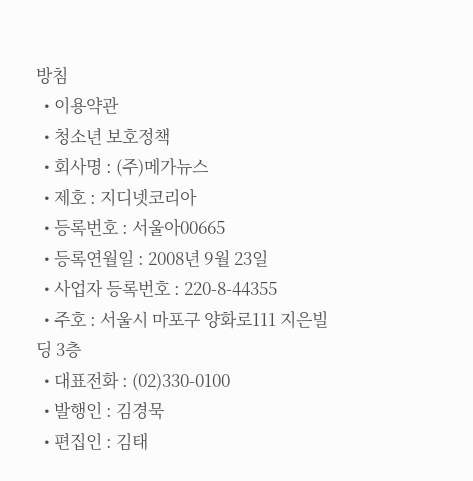방침
  • 이용약관
  • 청소년 보호정책
  • 회사명 : (주)메가뉴스
  • 제호 : 지디넷코리아
  • 등록번호 : 서울아00665
  • 등록연월일 : 2008년 9월 23일
  • 사업자 등록번호 : 220-8-44355
  • 주호 : 서울시 마포구 양화로111 지은빌딩 3층
  • 대표전화 : (02)330-0100
  • 발행인 : 김경묵
  • 편집인 : 김태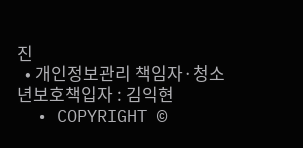진
  • 개인정보관리 책임자·청소년보호책입자 : 김익현
  • COPYRIGHT ©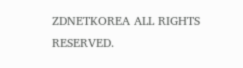ZDNETKOREA ALL RIGHTS RESERVED.